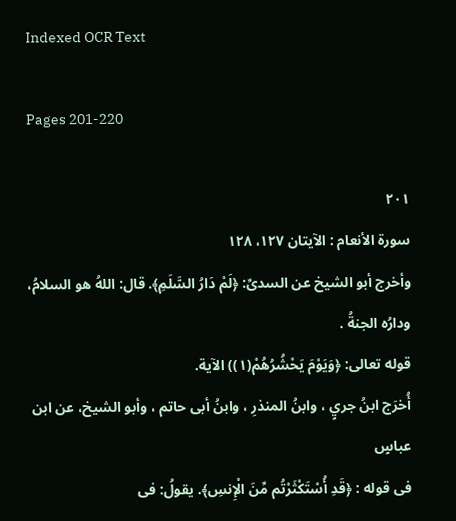Indexed OCR Text

Pages 201-220

٢٠١
سورة الأنعام : الآيتان ١٢٧، ١٢٨
وأخرج أبو الشيخ عن السدىِّ: ﴿لَمْ دَارُ السَّلَمِ﴾. قال: اللهُ هو السلامُ،
ودارُه الجنةُ .
قوله تعالى: ﴿وَيَوْمَ يَحْشُرُهُمْ(١)) الآية.
أُخرَج ابنُ جريٍ ، وابنُ المنذرِ ، وابنُ أبى حاتم ، وأبو الشيخ، عن ابن عباسٍ
فى قوله : ﴿قَدِ أُسْتَكْثَرْتُم مِّنَ الْإِنسِ﴾. يقولُ: فی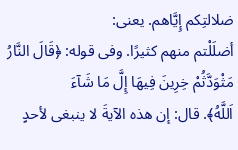ضلالتِكم إِيَّاهم. يعنى:
أضلَلْتم منهم كثيرًا. وفى قوله: ﴿قَالَ النَّارُ مَثْوَدَّثُمْ خِرِينَ فِيهَا إِلَّ مَا شَآءَ
اَللَّهُ﴾. قال: إن هذه الآيةَ لا ينبغى لأحدٍ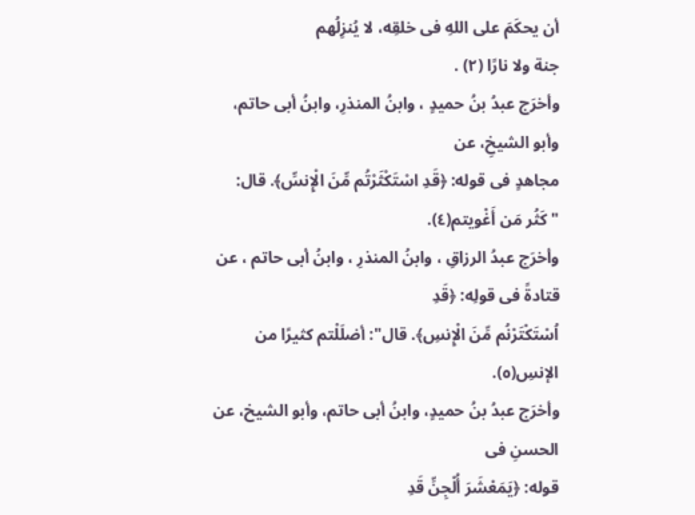أن يحكَمَ على اللهِ فى خلقِه، لا يُنزِلُهم
جنة ولا نارًا (٢) .
وأخرَج عبدُ بنُ حميدٍ ، وابنُ المنذرِ، وابنُ أبى حاتم، وأبو الشيخِ، عن
مجاهدٍ فى قوله: ﴿قَدِ اسْتَكْثَرْتُم مِّنَ الْإِنسِّ﴾. قال: "كَثُر مَن أَغْويتم(٤).
وأخرَج عبدُ الرزاقِ ، وابنُ المنذرِ ، وابنُ أبى حاتم ، عن قتادةً فى قولِه: ﴿قَدِ
اُسْتَكْتَرْنُم مِّنَ الْإِنسِ﴾. قال": أضلَلْتم كثيرًا من الإنسِ(٥).
وأخرَج عبدُ بنُ حميدٍ، وابنُ أبى حاتم، وأبو الشيخ، عن الحسنِ فى
قوله: ﴿يَمَعْشَرَ أُلْجِنِّ قَدِ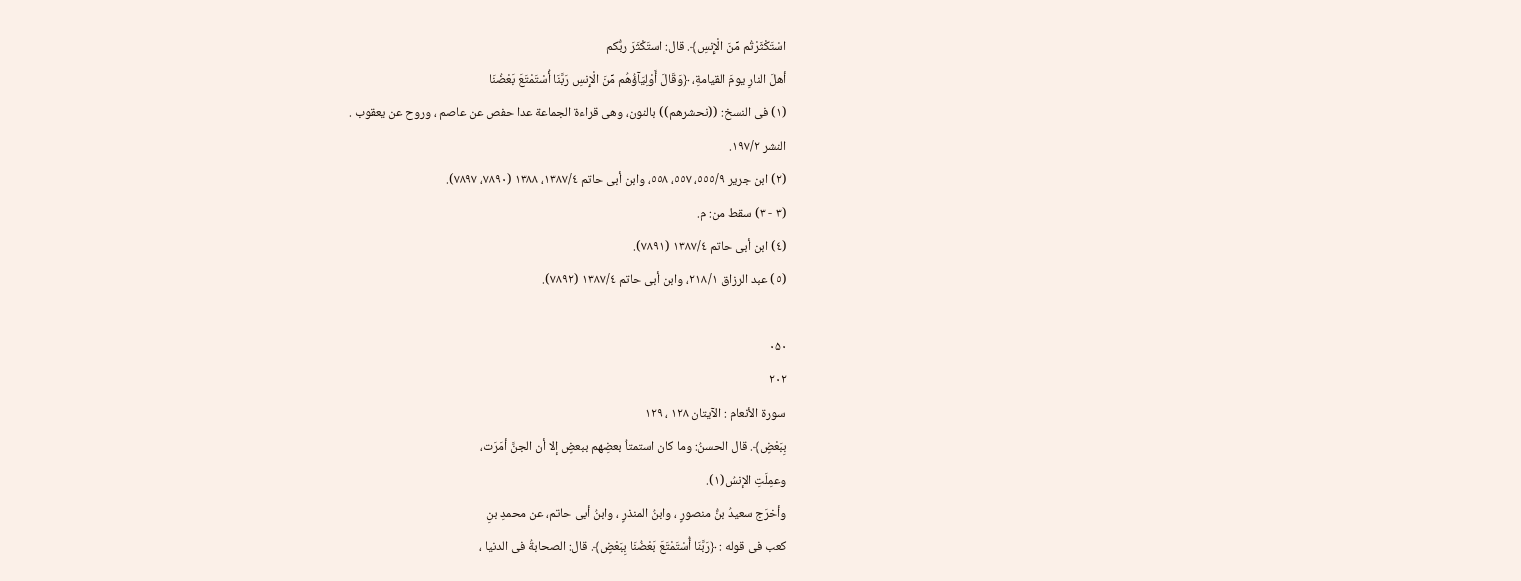اسْتَكْثَرْتُم مِّنَ الْإِنسِ﴾. قال: استَكْثَرَ ربُّكم
أهلَ النارِ يومَ القيامةِ، ﴿وَقَالَ أَوْلِيَآؤُهُم مِّنَ الْإِنسِ رَبَّنَا أُسْتَمْتَعَ بَعْضُنَا
(١) فى النسخ: ((نحشرهم)) بالنون، وهى قراءة الجماعة عدا حفص عن عاصم ، وروح عن يعقوب .
النشر ١٩٧/٢.
(٢) ابن جرير ٥٥٥/٩، ٥٥٧، ٥٥٨، وابن أبى حاتم ١٣٨٧/٤، ١٣٨٨ (٧٨٩٠، ٧٨٩٧).
(٣ - ٣) سقط من: م.
(٤) ابن أبى حاتم ١٣٨٧/٤ (٧٨٩١).
(٥) عبد الرزاق ٢١٨/١، وابن أبى حاتم ١٣٨٧/٤ (٧٨٩٢).

٠۵٠
٢٠٢
سورة الأنعام : الآيتان ١٢٨ ، ١٢٩
بِبَعْضٍ﴾. قال الحسنُ: وما كان استمتاُ بعضِهم ببعضٍ إلا أن الجنَّ أمَرَت،
وعمِلَتِ الإنسُ(١).
وأخرَج سعيدُ بنُّ منصورٍ ، وابنُ المنذرٍ ، وابنُ أبى حاتم، عن محمدِ بنِ
كعب فى قوله : ﴿رَبَّنَا أُسْتَمْتَعَ بَعْضُنَا بِبَعْضٍ﴾. قال: الصحابةُ فى الدنيا ،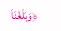﴿وَبَلَغْنَاَ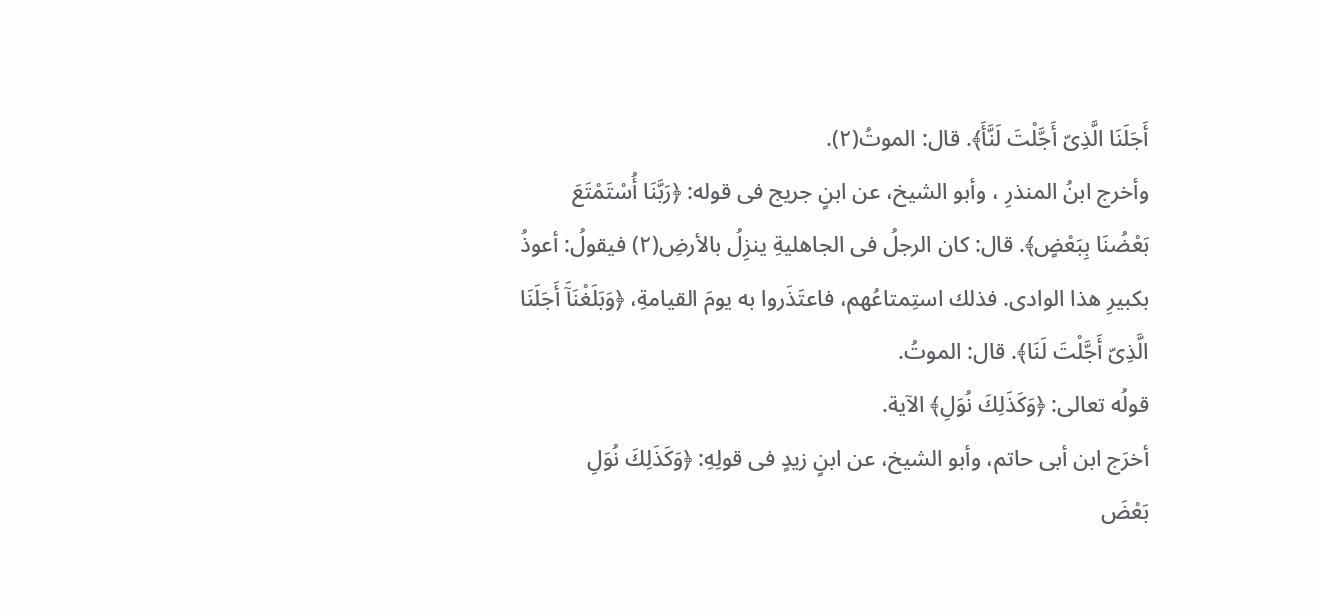أَجَلَنَا الَّذِىّ أَجَّلْتَ لَنَّأَ﴾. قال: الموتُ(٢).
وأخرج ابنُ المنذرِ ، وأبو الشيخ، عن ابنٍ جريج فى قوله: ﴿رَبَّنَا أُسْتَمْتَعَ
بَعْضُنَا بِبَعْضٍ﴾. قال: كان الرجلُ فى الجاهليةِ ينزِلُ بالأرضِ(٢) فيقولُ: أعوذُ
بكبيرِ هذا الوادى. فذلك استِمتاعُهم، فاعتَذَروا به يومَ القيامةِ، ﴿وَبَلَغْنَآَ أَجَلَنَا
الَّذِىّ أَجَّلْتَ لَنَا﴾. قال: الموتُ.
قولُه تعالى: ﴿وَكَذَلِكَ نُوَلِ﴾ الآية.
أخرَج ابن أبى حاتم، وأبو الشيخ، عن ابنٍ زيدٍ فى قولِهِ: ﴿وَكَذَلِكَ نُوَلِ
بَعْضَ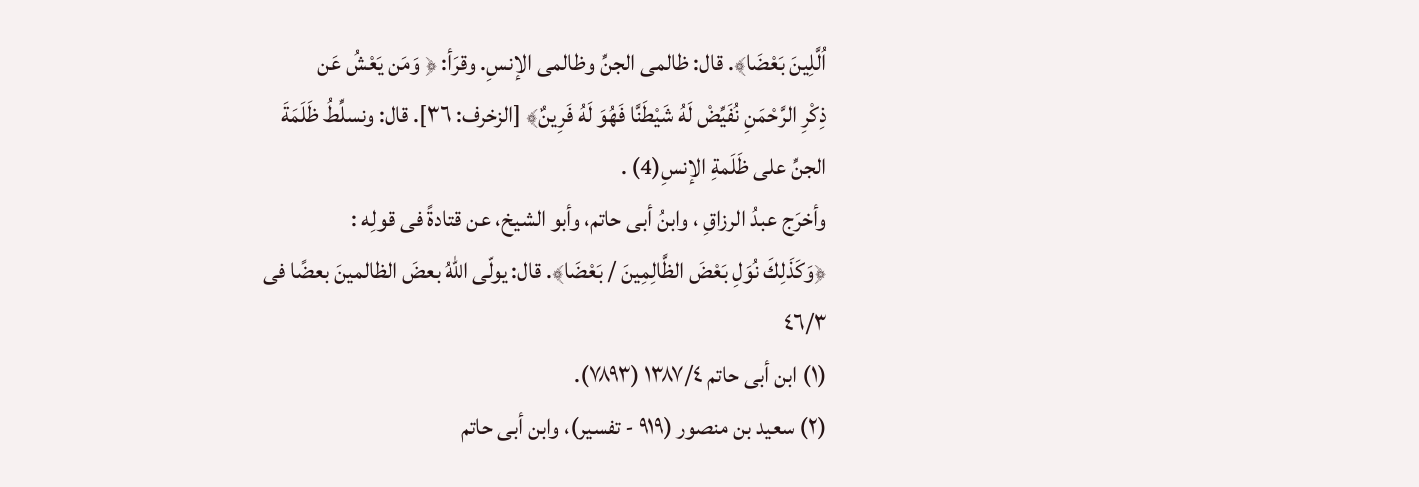اُلَّلِينَ بَعْضَا﴾. قال: ظالمى الجنِّ وظالمى الإنسِ. وقرَأ: ﴿ وَمَن يَعْشُ عَن
ذِكْرِ الرَّحْمَنِ نُفَيِّضْ لَهُ شَيْطَنَّا فَهُوَ لَهُ فَرِينٌ﴾ [الزخرف: ٣٦]. قال: ونسلِّطُ ظَلَمَةَ
الجنِّ على ظَلَمةِ الإنسِ(4) .
وأخرَج عبدُ الرزاقِ ، وابنُ أبى حاتم، وأبو الشيخ، عن قتادةً فى قولِه :
﴿وَكَذَلِكَ نُوَلِ بَعْضَ الظَّالِمِينَ / بَعْضَا﴾. قال: يولّى اللهُ بعضَ الظالمينَ بعضًا فى
٤٦/٣
(١) ابن أبى حاتم ١٣٨٧/٤ (٧٨٩٣).
(٢) سعيد بن منصور (٩١٩ - تفسير)، وابن أبى حاتم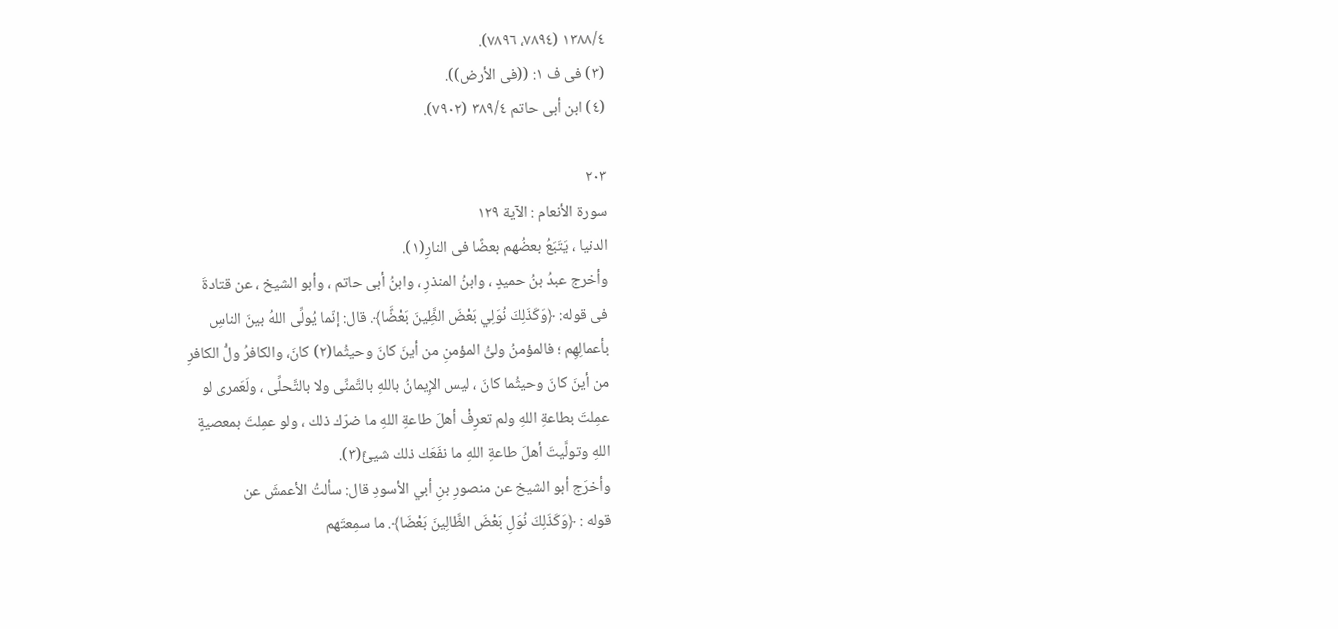١٣٨٨/٤ (٧٨٩٤، ٧٨٩٦).
(٣) فى ف ١: ((فى الأرض)).
(٤) ابن أبى حاتم ٣٨٩/٤ (٧٩٠٢).

٢٠٣
سورة الأنعام : الآية ١٢٩
الدنيا ، يَتَبَعُ بعضُهم بعضًا فى النارِ(١).
وأخرج عبدُ بنُ حميدٍ ، وابنُ المنذرِ ، وابنُ أبى حاتم ، وأبو الشيخ ، عن قتادةَ
فى قوله: ﴿وَكَذَلِكَ نُوَلِي بَعْضَ الظَِّينَ بَعْضًَا﴾. قال: إنّما يُولِّى اللهُ بينَ الناسِ
بأعمالِهِم ؛ فالمؤمنُ ولىُّ المؤمنِ من أينَ كانَ وحيثُما(٢) كانَ، والكافرُ ولُّ الكافرِ
من أينَ كانَ وحيثُما كانَ ، ليس الإِيمانُ باللهِ بالتَّمنِّى ولا بالتَّحلِّى ، ولَعَمرى لو
عمِلتَ بطاعةِ اللهِ ولم تعرِفْ أهلَ طاعةِ اللهِ ما ضرّك ذلك ، ولو عمِلتَ بمعصيةٍ
اللهِ وتولَّيتَ أهلَ طاعةِ اللهِ ما نفَعَك ذلك شيئً(٣).
وأخرَج أبو الشيخ عن منصورِ بنِ أبي الأسودِ قال: سألتُ الأعمشَ عن
قوله : ﴿وَكَذَلِكَ نُوَلِ بَعْضَ الظَّالِينَ بَعْضَا﴾. ما سمِعتَهم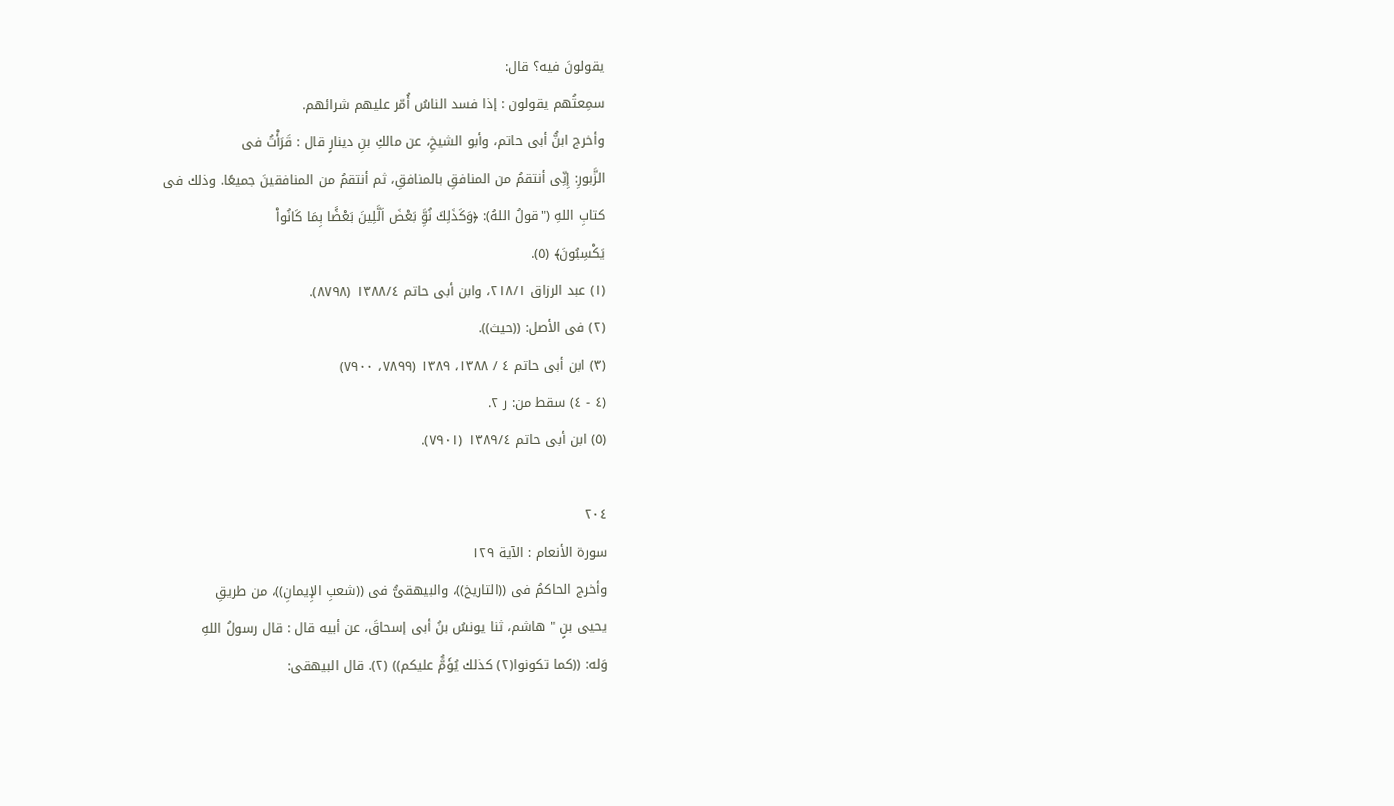يقولونَ فيه؟ قال:
سمِعتُهم يقولون : إذا فسد الناسُ أُمّر عليهم شرائهم.
وأخرج ابنُّ أبى حاتم، وأبو الشيخِ، عن مالكِ بنِ دينارٍ قال : قَرَأْتُ فى
الزَّبورِ: إِنِّى أنتقمُ من المنافقِ بالمنافقِ، ثم أنتقمُ من المنافقينَ جميعًا. وذلك فى
كتابِ اللهِ ("قولُ اللهُ): ﴿وَكَذَلِكَ نُوَِّ بَعْضَ اَلَّلِينَ بَعْضًَا بِمَا كَانُواْ
يَكْسِبُونَ﴾ (٥).
(١) عبد الرزاق ٢١٨/١، وابن أبى حاتم ١٣٨٨/٤ (٨٧٩٨).
(٢) فى الأصل: ((حيث)).
(٣) ابن أبى حاتم ٤ / ١٣٨٨، ١٣٨٩ (٧٨٩٩، ٧٩٠٠)
(٤ - ٤) سقط من: ر ٢.
(٥) ابن أبى حاتم ١٣٨٩/٤ (٧٩٠١).

٢٠٤
سورة الأنعام : الآية ١٢٩
وأخرج الحاكمُ فى ((التاريخ))، والبيهقىُّ فى ((شعبِ الإِيمانِ))، من طريقِ
يحيى بنٍ " هاشم، ثنا يونسُ بنُ أبى إسحاقَ، عن أبيه قال : قال رسولُ اللهِ
وَله: ((كما تكونوا(٢) كذلك يُؤَمَُّ عليكم)) (٢). قال البيهقى: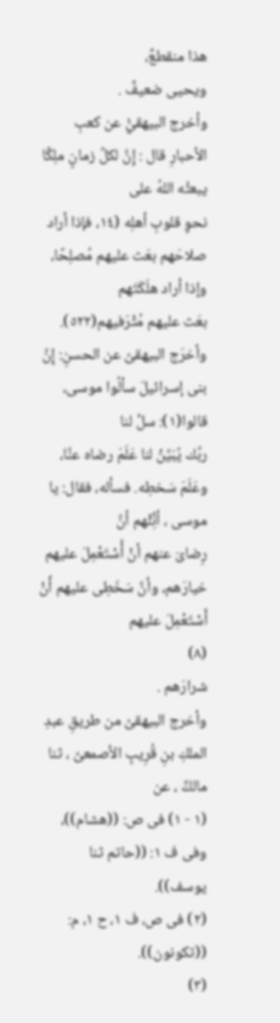هذا منقطعٌ،
ویحیی ضعيفٌ .
وأخرج البيهقيُّ عن كعبِ الأحبارِ قال : إِنَّ لكلِّ زمانٍ ملِكًا يبعثُه اللهُ على
نحوٍ قلوبِ أهلِه (١٤، فإذا أراد صلاحَهم بعَث عليهم مُصلِحًا، وإذا أراد هلَكَتَهم
بعَث عليهم مُتْرَفيهم(٥٢٢).
وأخرَج البيهقىُ عن الحسنِ: إِنَّ بنى إسرائيلَ سألُوا موسى، قالوا(١): سلْ لنا
ربَّك يُبَيِّنْ لنا عَلَمَ رضاه عنَّا، وعَلَمَ سَخطِه. فسأله، فقال: يا موسى ، أنِْئْهم أنَّ
رِضاىَ عنهم أنْ أُسْتَعْمِلَ عليهم خيارَهم، وأنَّ سَخَطِى عليهم أَنْ أَسْتَعْمِلَ عليهم
(٨)
شرارَهم .
وأخرج البيهقىُ من طريقِ عبدِ الملكِ بنِ قُرِيبٍ الأصمعىِّ ، ثنا مالكٌ ، عن
(١ - ١) فى ص: ((هشام))، وفى ف ١: ((حاتم ثنا يوسف)).
(٢) فى ص، ف ١، ح ١، م: ((تكونون)).
(٣)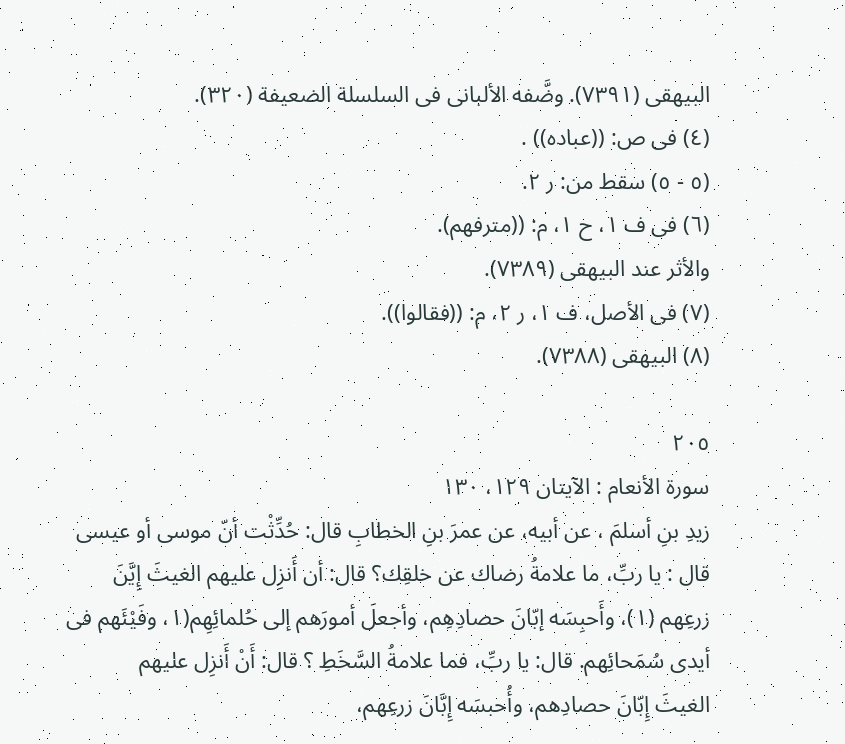البيهقى (٧٣٩١). وضَّفه الألبانى فى السلسلة الضعيفة (٣٢٠).
(٤) فى ص: ((عباده)) .
(٥ - ٥) سقط من: ر ٢.
(٦) فى ف ١، ح ١، م: ((مترفهم).
والأثر عند البیھقی (٧٣٨٩).
(٧) فى الأصل، ف ١، ر ٢، م: ((فقالوا)).
(٨) البيهقى (٧٣٨٨).

٢٠٥
سورة الأنعام : الآيتان ١٢٩، ١٣٠
زيدِ بنِ أسلمَ ، عن أبيه، عن عمرَ بنِ الخطابِ قال: حُدِّثْت أنّ موسى أو عيسى
قال : يا ربِّ، ما علامةُ رضاك عن خلقِك؟ قال: أن أَنزِل عليهم الغيثَ إِيَّنَ
زرعِهم (١)، وأَحبِسَه إبّانَ حصادِهِم، وأجعلَ أمورَهم إلى حُلمائِهِم(١، وفَيْئَهم فى
أيدى سُمَحائِهم. قال: يا ربِّ، فما علامةُ السَّخَطِ ؟ قال: أَنْ أَنزِل عليهم
الغيثَ إِبّانَ حصادِهم، وأُحبسَه إِبَّانَ زرعِهم،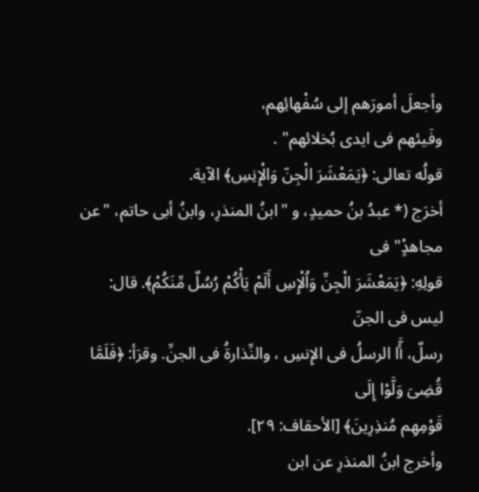وأجعلَ أمورَهم إلى سُفْهائِهم،
وفَيئھم فی ایدی بُخلائهم" .
قولُه تعالى: ﴿يَمَعْشَرَ الْجِنّ وَالْإِنِسِ﴾ الآية.
أخرَج (* عبدُ بنُ حميدٍ، و "ابنُ المنذرِ، وابنُ أبى حاتم، "عن مجاهدٍْ" فى
قولِهِ: ﴿يَمَعْشَرَ الْجِنِّ وَاُلْإِسِ أَلَمْ يَأْكُمْ رُسُلٌ مِّنَكُمْ﴾. قال: ليس فى الجنّ
رسلٌ، أَّا الرسلُ فى الإِنسِ ، والنِّذارةُ فى الجنِّ. وقرَأ: ﴿فَلَمَّا قُضِىَ وَلَّوْا إِلَى
قَوْمِهِم مُنذِرِينَ﴾ [الأحقاف: ٢٩].
وأخرج ابنُ المنذرِ عن ابن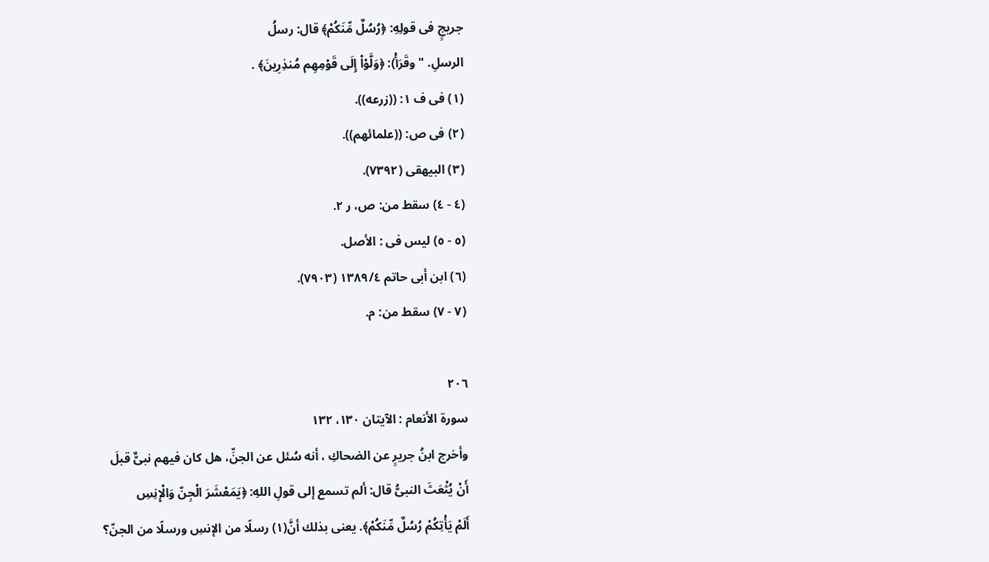جريجٍ فى قولِهِ: ﴿رُسُلٌ مِّنَكُمْ﴾ قال: رسلُ
الرسلِ. "وقَرَأْ): ﴿وَلَّوْاْ إِلَى قَوْمِهِم مُنذِرِينَ﴾ .
(١) فى ف ١: ((زرعه)).
(٢) فى ص: ((علمائهم)).
(٣) البيهقى (٧٣٩٢).
(٤ - ٤) سقط من: ص، ر ٢.
(٥ - ٥) ليس فى : الأصل.
(٦) ابن أبى حاتم ١٣٨٩/٤ (٧٩٠٣).
(٧ - ٧) سقط من: م.

٢٠٦
سورة الأنعام : الآيتان ١٣٠، ١٣٢
وأخرج ابنُ جريرٍ عن الضحاكِ ، أنه سُئل عن الجنِّ، هل كان فيهم نبىٌّ قبلَ
أَنْ يُثْعَثَ النبىُّ قال: ألم تسمع إلى قولِ اللهِ: ﴿يَمَعْشَرَ الْجِنّ وَالْإِنِسِ
أَلَمْ يَأْتِكُمْ رُسُلٌ مِّنَكُمْ﴾. يعنى بذلك أنَّ(١) رسلًا من الإنسِ ورسلًا من الجنّ؟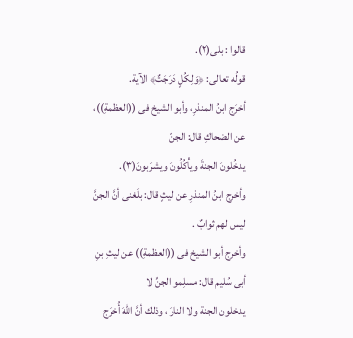قالوا : بلى(٢).
قولُه تعالى: ﴿وَلِكُلٍ دَرَجَتٌ﴾ الآية.
أخرَج ابنُ المنذرِ، وأبو الشيخ فى ((العظمةِ))، عن الضحاكِ قال: الجنّ
يدخُلونَ الجنةَ ويأْكُلُونَ ويشرَبونَ(٣).
وأخرج ابنُ المنذرِ عن ليثٍ قال: بلَغنى أنَّ الجنَّ ليس لهم ثوابٌ .
وأخرج أبو الشيخ فى ((العظمةِ)) عن ليثِ بنِ أبى سُليم قال: مسلِمو الجنِّ لا
يدخلون الجنة ولا النارَ ، وذلك أنَّ اللهَ أُخرَج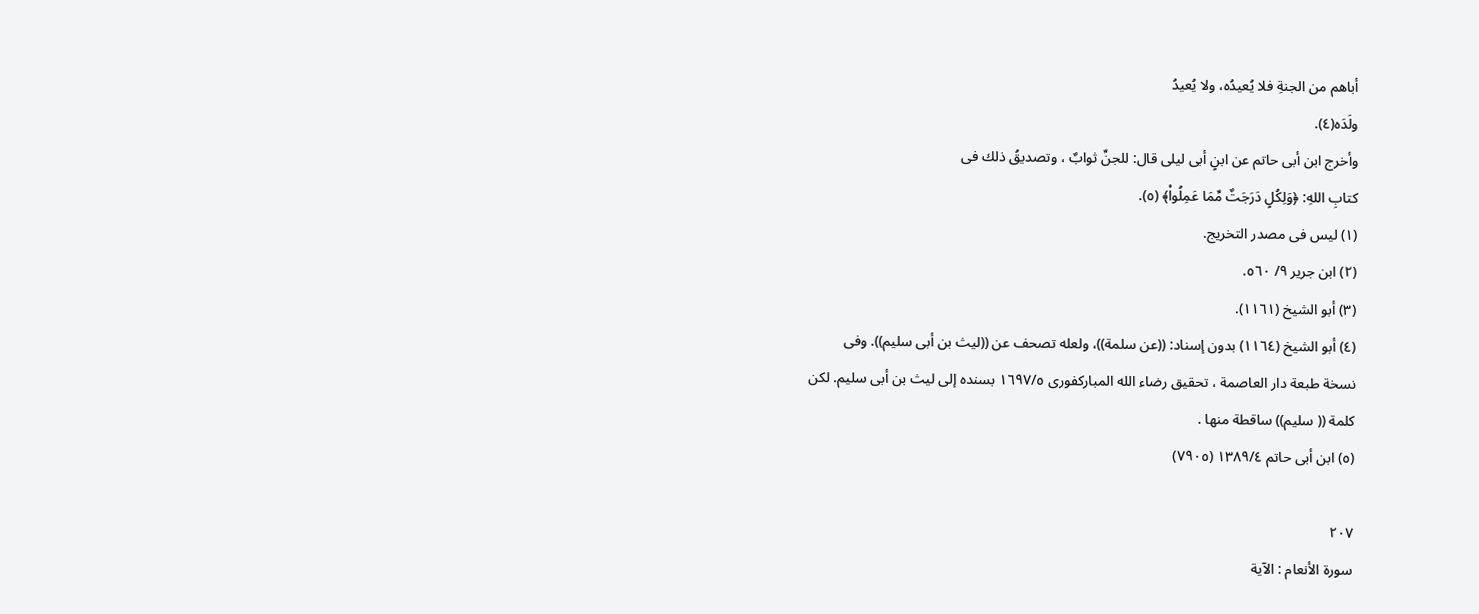أباهم من الجنةِ فلا يُعيدُه، ولا يُعيدُ
ولَدَه(٤).
وأخرج ابن أبى حاتم عن ابنٍ أبى ليلى قال: للجنِّ ثوابٌ ، وتصدیقُ ذلك فی
كتابِ اللهِ: ﴿وَلِكُلٍ دَرَجَتٌ مِّمَا عَمِلُواْ﴾ (٥).
(١) ليس فى مصدر التخريج.
(٢) ابن جرير ٩/ ٥٦٠.
(٣) أبو الشيخ (١١٦١).
(٤) أبو الشيخ (١١٦٤) بدون إسناد: ((عن سلمة))، ولعله تصحف عن ((ليث بن أبى سليم)). وفى
نسخة طبعة دار العاصمة ، تحقيق رضاء الله المباركفورى ١٦٩٧/٥ بسنده إلى ليث بن أبى سليم. لكن
كلمة (( سليم)) ساقطة منها .
(٥) ابن أبى حاتم ١٣٨٩/٤ (٧٩٠٥)

٢٠٧
سورة الأنعام : الآية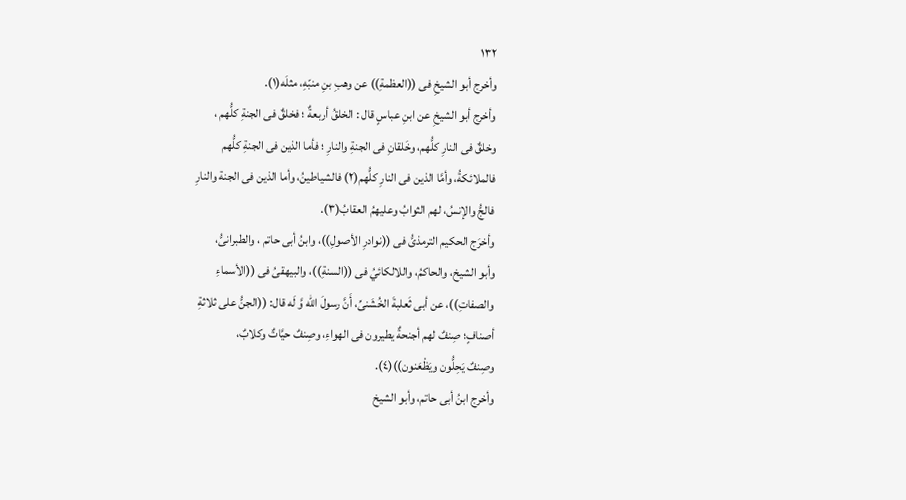١٣٢
وأخرج أبو الشيخِ فى ((العظمةِ)) عن وهبِ بنِ منبّهِ، مثلَه(١).
وأخرج أبو الشيخِ عن ابنِ عباسٍ قال : الخلقُ أربعةٌ ؛ فخلقٌ فى الجنةِ كلُّهم ،
وخلقٌ فى النارِ كلُّهم، وخَلقانِ فى الجنةِ والنارِ ؛ فأما الذين فى الجنةِ كلُّهم
فالملائكةُ، وأمَّا الذين فى النارِ كلُّهم(٢) فالشياطينُ، وأما الذين فى الجنة والنارِ
فالجُّ والإنسُ، لهم الثوابُ وعليهمُ العقابُ(٣).
وأخرَج الحكيم الترمذىُّ فى ((نوادرِ الأصولِ))، وابنُ أبى حاتم ، والطبرانىُّ،
وأبو الشيخ، والحاكمُ، واللالكائيُ فى ((السنةِ))، والبيهقىُ فى ((الأسماءِ
والصفاتِ))، عن أبى ثَعلبةَ الخُشَنىِّ، أَنَّ رسولَ الله وَّ لَه قال: ((الجنُّ على ثلاثةِ
أصنافٍ؛ صِنفٌ لهم أجنحةٌ يطيرون فى الهواءِ، وصِنفٌ حيَّاتٌ وكلابٌ،
وصِنفٌ يَحِلُّون ويَظْعَنون))(٤).
وأخرج ابنُ أبى حاتم، وأبو الشيخ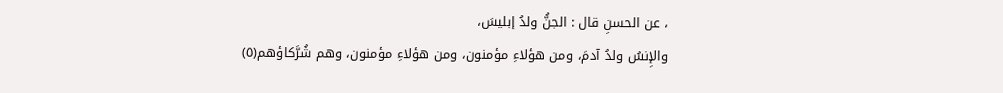، عن الحسنِ قال : الجنُّ ولدُ إبليسَ،
والإِنسُ ولدُ آدمَ، ومن هؤلاءِ مؤمنون، ومن هؤلاءِ مؤمنون، وهم شُرَّكاؤهم(٥)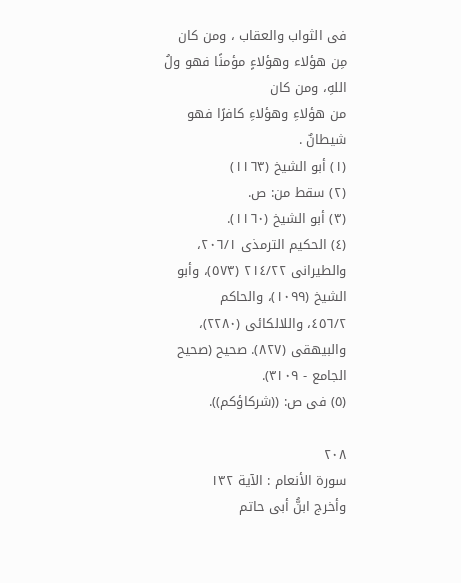فی الثواب والعقاب ، ومن کان مِن هؤلاء وهؤلاءٍ مؤمنًا فهو ولُ اللهِ، ومن كان
من هؤلاءِ وهؤلاءِ كافرًا فهو شيطانٌ .
(١) أبو الشيخ (١١٦٣)
(٢) سقط من: ص.
(٣) أبو الشيخ (١١٦٠).
(٤) الحكيم الترمذى ٢٠٦/١، والطيرانى ٢١٤/٢٢ (٥٧٣)، وأبو الشيخ (١٠٩٩)، والحاكم
٤٥٦/٢، واللالكائى (٢٢٨٠)، والبيهقى (٨٢٧). صحيح (صحيح الجامع - ٣١٠٩).
(٥) فى ص: ((شركاؤكم)).

٢٠٨
سورة الأنعام : الآية ١٣٢
وأخرج ابنُّ أبى حاتم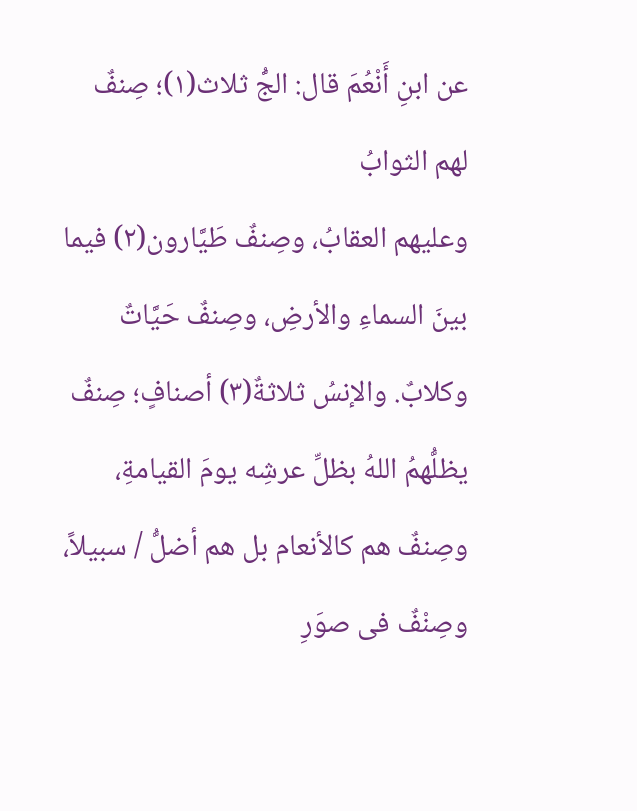عن ابنِ أَنْعُمَ قال: الجُّ ثلاث(١)؛ صِنفٌ لهم الثوابُ
وعليهم العقابُ، وصِنفٌ طَيَّارون(٢) فيما بينَ السماءِ والأرضِ، وصِنفٌ حَيَّاتٌ
وكلابٌ. والإنسُ ثلاثةٌ(٣) أصنافٍ؛ صِنفٌ يظلُّهمُ اللهُ بظلِّ عرشِه يومَ القيامةِ،
وصِنفٌ هم كالأنعام بل هم أضلُّ / سبيلاً، وصِنْفٌ فى صوَرِ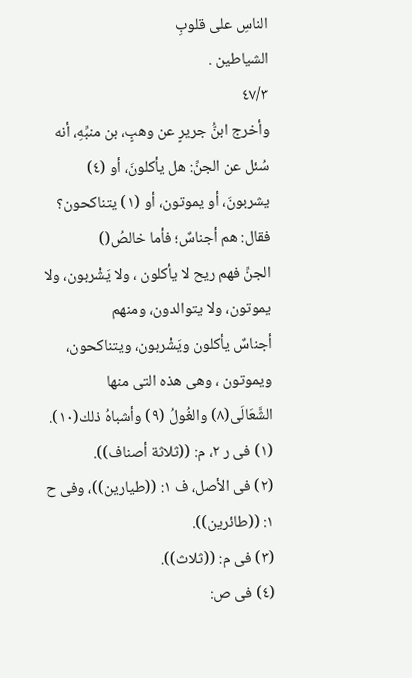الناسِ على قلوبِ
الشياطين .
٤٧/٣
وأخرج ابنُّ جريرٍ عن وهبٍ، بن منبِّهِ، أنه سُئل عن الجنِّ: هل يأكلونَ، أو (٤)
يشربونَ، أو يموتون، أو (١) يتناكحون؟ فقال: هم أجناسٌ؛ فأما خالصُ()
الجنِّ فهم ريح لا يأكلون ، ولا يَشْربون، ولا يموتون، ولا يتوالدون، ومنهم
أجناسٌ يأكلون ويَشْربون، ويتناكحون، ويموتون ، وهى هذه التى منها
الشَّعَالَى(٨) والغُولُ (٩) وأشباهُ ذلك(١٠).
(١) فى ر ٢، م: ((ثلاثة أصناف)).
(٢) فى الأصل، ف ١: ((طيارين))، وفى ح ١: ((طائرين)).
(٣) فى م: ((ثلاث)).
(٤) فى ص: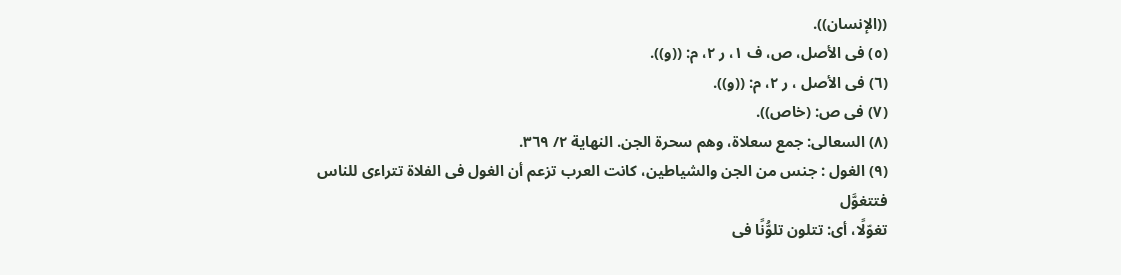((الإنسان)).
(٥) فى الأصل، ص، ف ١، ر ٢، م: ((و)).
(٦) فى الأصل ، ر ٢، م: ((و)).
(٧) فى ص: (خاص)).
(٨) السعالى: جمع سعلاة، وهم سحرة الجن. النهاية ٢/ ٣٦٩.
(٩) الغول : جنس من الجن والشياطين، كانت العرب تزعم أن الغول فى الفلاة تتراءى للناس فتتغوَّل
تغوّلًا، أى: تتلون تلوُّنًا فى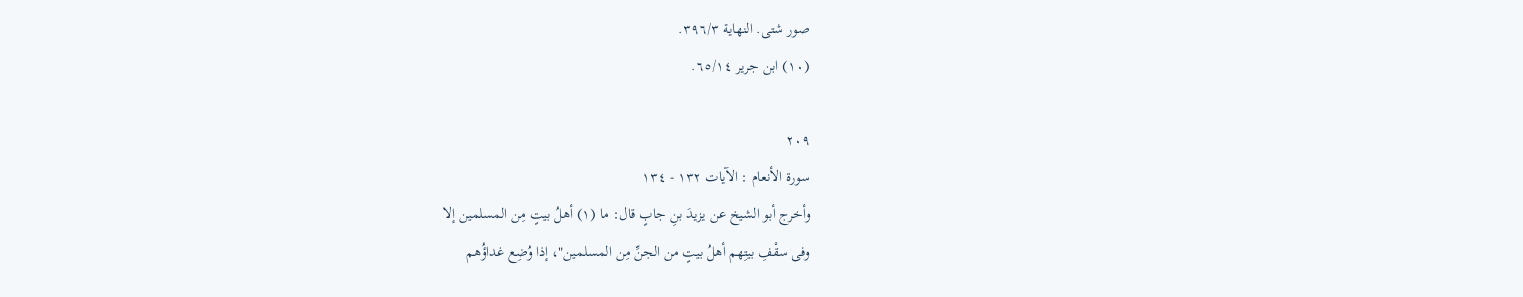صور شتى. النهاية ٣٩٦/٣.
(١٠) ابن جرير ٦٥/١٤.

٢٠٩
سورة الأنعام : الآيات ١٣٢ - ١٣٤
وأخرج أبو الشيخ عن يزيدَ بنِ جابٍ قال: ما (١) أهلُ بيتٍ مِن المسلمين إلا
وفى سقْفِ بيتِهم أهلُ بيتٍ من الجنِّ مِن المسلمين"، إذا وُضِع غداؤُهم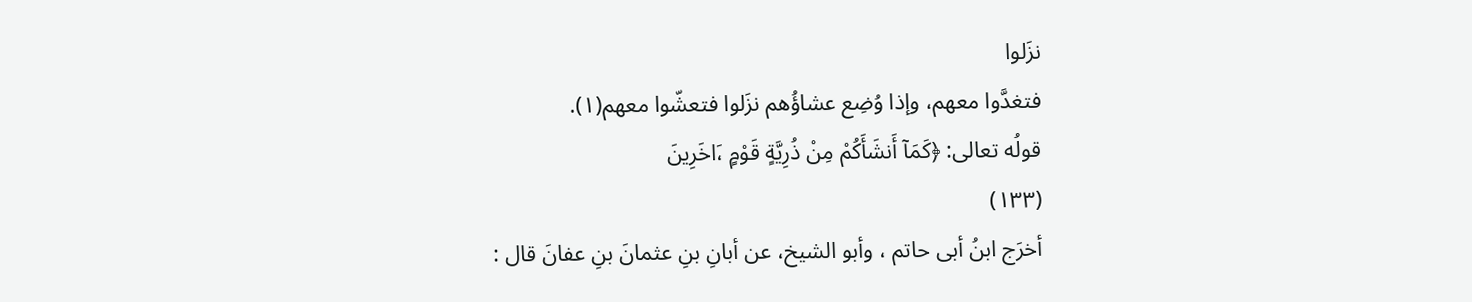نزَلوا
فتغدَّوا معهم، وإذا وُضِع عشاؤُهم نزَلوا فتعشّوا معهم(١).
قولُه تعالى: ﴿كَمَآ أَنشَأَكُمْ مِنْ ذُرِيَّةٍ قَوْمٍ ،َاخَرِينَ
(١٣٣)
أخرَج ابنُ أبى حاتم ، وأبو الشيخ، عن أبانِ بنِ عثمانَ بنِ عفانَ قال :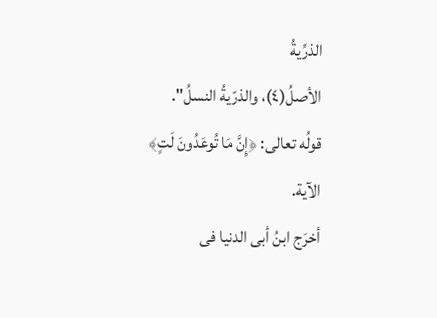الذرِّيةُ
الأصلُ(٤)، والذرّيةُ النسلُ".
قولُه تعالى: ﴿إِنَّ مَا تُوعَدُونَ لَتٍ﴾ الآية.
أخرَج ابنُ أبى الدنيا فى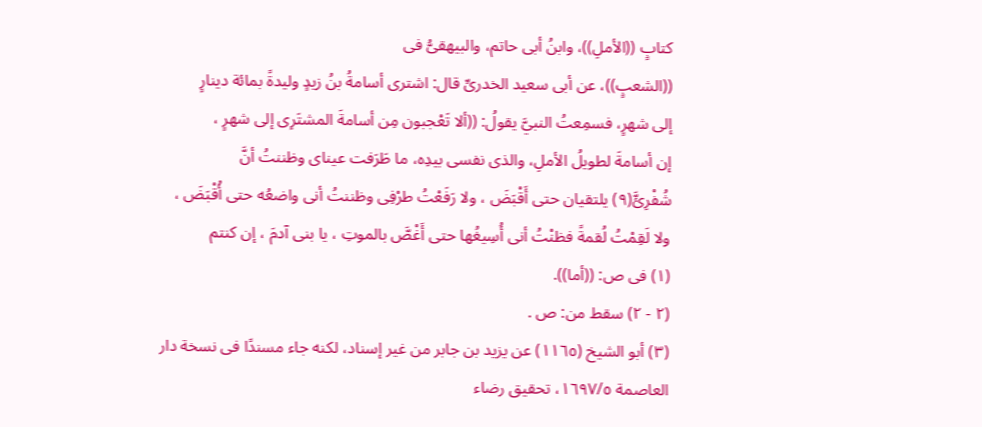كتابٍ ((الأملِ))، وابنُ أبى حاتم، والبيهقىُّ فى
((الشعبٍ))، عن أبى سعيد الخدرىِّ قال: اشترى أسامةُ بنُ زيدٍ وليدةً بمائة دينارٍ
إلى شهرٍ، فسمِعتُ النبيَّ يقولُ: ((ألا تَعْجبون مِن أسامةَ المشتَرِى إلى شهرٍ ،
إن أسامةَ لطويلُ الأملِ، والذى نفسى بيدِه، ما طَرَفت عيناى وظننتُ أنَّ
شُفْرِئَّ(٩) يلتقيان حتى أَقْبَضَ ، ولا رَفَعْتُ طرْفِى وظننتُ أنى واضعُه حتى أُقْبَضَ ،
ولا لَقِمْتُ لُقمةً فظنْتُ أنى أُسِيغُها حتى أَغْصَّ بالموتِ ، يا بنى آدمَ ، إن كنتم
(١) فى ص: ((أما)).
(٢ - ٢) سقط من: ص .
(٣) أبو الشيخ (١١٦٥) عن يزيد بن جابر من غير إسناد، لكنه جاء مسندًا فى نسخة دار
العاصمة ١٦٩٧/٥، تحقيق رضاء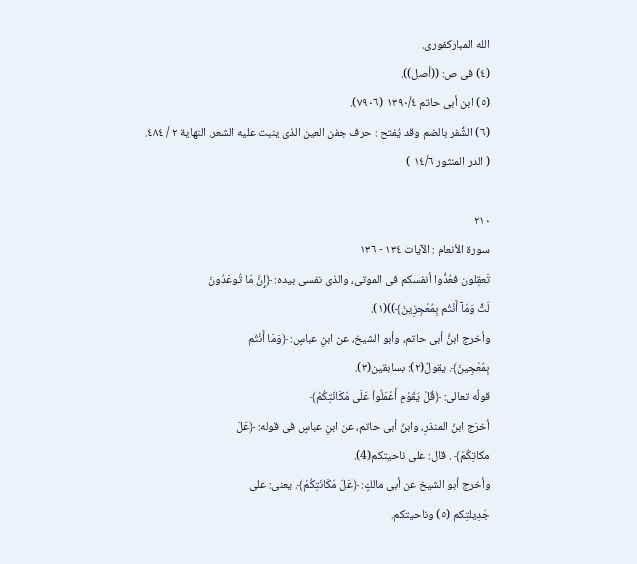الله المباركفورى.
(٤) فى ص: ((أصل)).
(٥) ابن أبى حاتم ١٣٩٠/٤ (٧٩٠٦).
(٦) الشُّفر بالضم وقد يُفتح : حرف جفن العين الذى ينبت عليه الشعر. النهاية ٢ / ٤٨٤.
( الدر المنثور ١٤/٦ )

٢١٠
سورة الأنعام : الآيات ١٣٤ - ١٣٦
تَعقِلون فعُدُّوا أنفسكم فى الموتى، والذى نفسى بيده: ﴿إِنَّ مَا تُوعَدُونَ
لَتٍّ وَمَآ أَنْتُم بِمُعْجِزِينَ﴾))(١).
وأخرج ابنُّ أبى حاتم، وأبو الشيخ، عن ابنِ عباسٍ: ﴿وَمَا أَنْتُم
بِمُعْجِينَ﴾. يقولُ(٢): بسابقين(٣).
قولُه تعالى: ﴿قُلْ يَقَوْمِ أَعْمَلُواْ عَلَى مَكَانَتِكُمْ﴾
أخرَج ابنُ المنذرِ، وابنُ أبى حاتم، عن ابنِ عباسٍ فى قوله: ﴿عَلَ
مكاتِكُمْ﴾ . قال: على ناحيتكم(4).
وأخرج أبو الشيخ عن أبى مالكٍ: ﴿عَلَ مَكَانَتِكُمْ﴾. يعنى: على
جَدِيلتِكم (٥) وناحيتكم.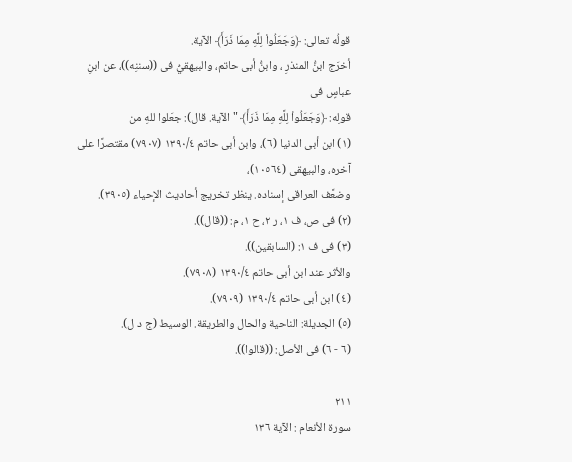قولُه تعالى: ﴿وَجَعَلُواْ لِلَّهِ مِمَا ذَرَأَ﴾ الآية.
أخرَج ابنُّ المنذرِ ، وابنُّ أبى حاتم، والبيهقيُّ فى ((سننِه))، عن ابنِ عباسٍ فى
قولِه: ﴿وَجَعَلُواْ لِلَّهِ مِمَا ذَرَأَ﴾ "الآية. قال): جعَلوا للهِ من
(١) ابن أبى الدنيا (٦)، وابن أبى حاتم ١٣٩٠/٤ (٧٩٠٧) مقتصرًا على آخره، والبيهقى (١٠٥٦٤)،
وضعَّف العراقى إسناده. ينظر تخريج أحاديث الإحياء (٣٩٠٥).
(٢) فى ص، ف ١، ر ٢، ح ١، م: ((قال)).
(٣) فى ف ١: (السابقين)).
والأثر عند ابن أبى حاتم ١٣٩٠/٤ (٧٩٠٨).
(٤) ابن أبى حاتم ١٣٩٠/٤ (٧٩٠٩).
(٥) الجديلة: الناحية والحال والطريقة. الوسيط (ج د ل).
(٦ - ٦) فى الأصل: ((قالوا)).

٢١١
سورة الأنعام : الآية ١٣٦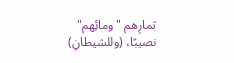ثمارِهم " ومائِهم" نصيبًا، (وللشيطانِ)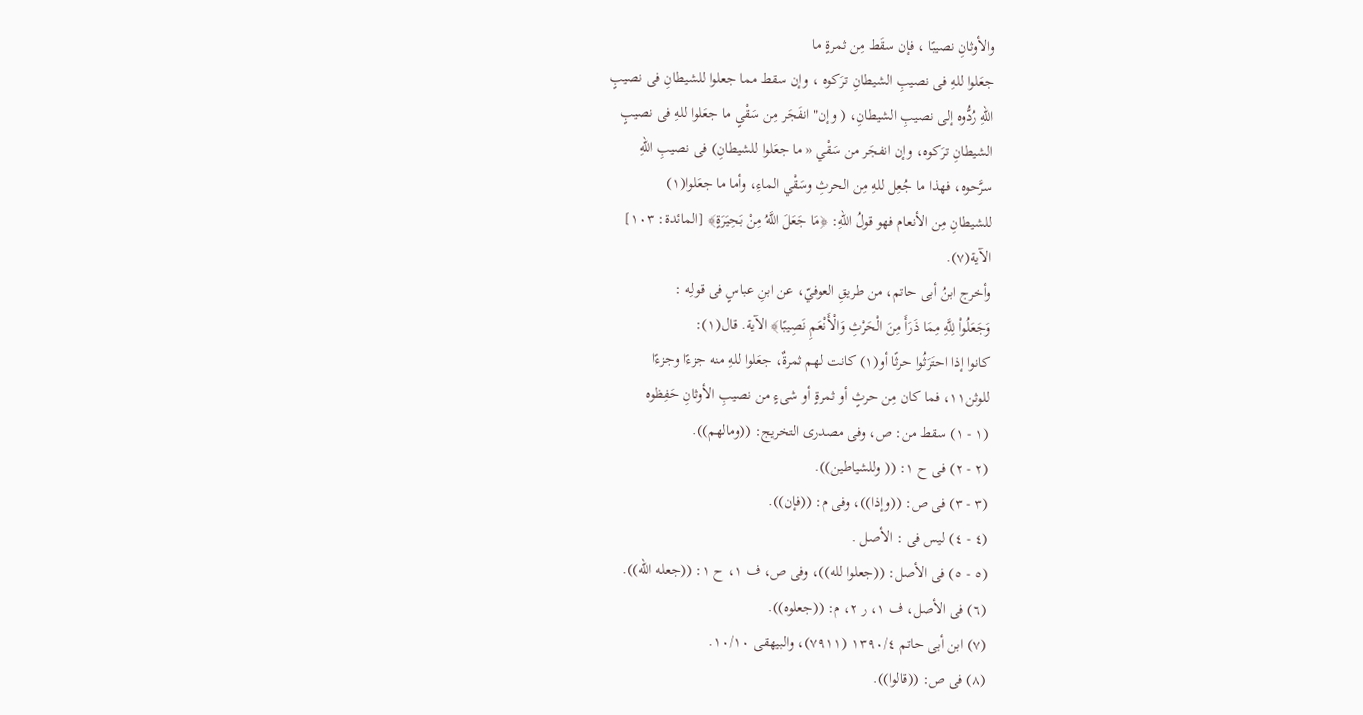والأوثانِ نصيبًا ، فإن سقَط مِن ثمرةٍ ما
جعَلوا للهِ فى نصيبِ الشيطانِ ترَكوه ، وإن سقط مما جعلوا للشيطانِ فی نصیبٍ
اللهِ رُدُّوه إلى نصيبِ الشيطانِ، ( وإن" انفَجَر مِن سَقْىٍ ما جعَلوا للهِ فى نصیبٍ
الشيطانِ ترَكوه، وإن انفجَر من سَقْي « ما جعَلوا للشيطانِ) فى نصيبِ اللهِ
سرَّحوه، فهذا ما جُعِل للهِ مِن الحرثِ وسَقْي الماءِ، وأما ما جعَلوا(١)
للشيطانِ مِن الأنعام فهو قولُ اللهِ: ﴿مَا جَعَلَ اللَّهُ مِنْ بَحِيَرَةٍ﴾ [المائدة: ١٠٣]
الآية(٧).
وأخرج ابنُ أبى حاتم، من طريقِ العوفيّ، عن ابنِ عباسٍ فى قولِه :
وَجَعَلُواْ لِلَّهِ مِمَا ذَرَأَ مِنَ الْحَرْثِ وَالْأَنْعَمِ نَصِيبًا﴾ الآية. قال(١):
كانوا إذا احتَرَثُوا حرثًا أو(١) كانت لهم ثمرةٌ، جعَلوا للهِ منه جزءًا وجزءًا
للوثن١١، فما كان مِن حرثٍ أو ثمرةٍ أو شىءٍ من نصيبِ الأوثانِ حَفِظوه
(١ - ١) سقط من: ص، وفى مصدرى التخريج: ((ومالهم)).
(٢ - ٢) فى ح ١: (( وللشياطين)).
(٣ - ٣) فى ص: ((وإذا))، وفى م: ((فإن)).
(٤ - ٤) ليس فى : الأصل .
(٥ - ٥) فى الأصل: ((جعلوا لله))، وفى ص، ف ١، ح ١: ((جعله الله)).
(٦) فى الأصل، ف ١، ر ٢، م: ((جعلوه)).
(٧) ابن أبى حاتم ١٣٩٠/٤ (٧٩١١)، والبيهقى ١٠/١٠.
(٨) فى ص: ((قالوا)).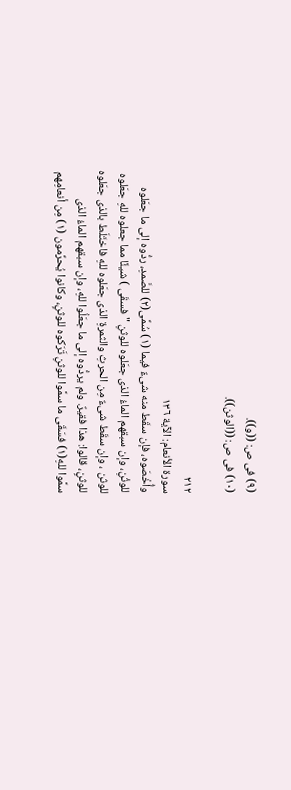(٩) فی ص: ((و)).
(١٠) فى ص: ((الوثن)).

٢١٢
سورة الأنعام: الآية ١٣٦
وأُخْصَوه، فإن سقَط منه شىءٌ فيما (١) سُمِّى(٢) للصَّمدِ، ردُّوه إلى ما جعَلوه
للوثْنِ، وإن سبقهم الماءُ الذى جعَلوه للوثنِ " فسقَى ) شيئًا مما جعلوه للهِ جعَلوه
للوثن ، وإن سقَط شىءٌ مِن الحرثِ والثمرةِ الذى جعَلوه للهِ فاختَلَط بالذى جعَلوه
للوثنٍ، قالوا: هذا فقيرٌ. ولم يردُّوه إلى ما جعَلُوا للهِ، وإن سبقهم الماءُ الذى
سمَّوا للهِ(١) فسَقَى ما سمَّوا للوثنِ تَرَكوه للوثنٍ، وكانوا يُحرِّمون (١) مِن أنعامِهم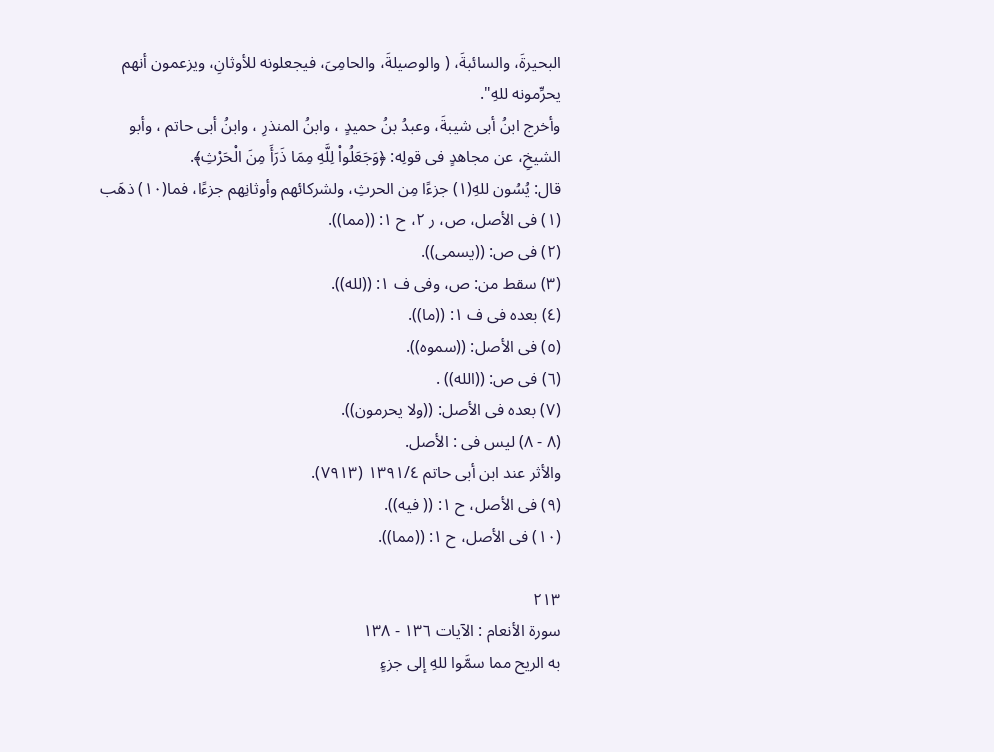البحيرةَ، والسائبةَ، ( والوصيلةَ، والحامِىَ، فيجعلونه للأوثانِ، ويزعمون أنهم
یحرِّمونه للهِ".
وأخرج ابنُ أبى شيبةَ، وعبدُ بنُ حميدٍ ، وابنُ المنذرِ ، وابنُ أبى حاتم ، وأبو
الشيخِ، عن مجاهدٍ فى قولِه: ﴿وَجَعَلُواْ لِلَّهِ مِمَا ذَرَأَ مِنَ الْحَرْثِ﴾.
قال: يُسُون للهِ(١) جزءًا مِن الحرثِ، ولشركائهم وأوثانِهم جزءًا، فما(١٠) ذهَب
(١) فى الأصل، ص، ر ٢، ح ١: ((مما)).
(٢) فى ص: ((يسمى)).
(٣) سقط من: ص، وفى ف ١: ((لله)).
(٤) بعده فى ف ١: ((ما)).
(٥) فى الأصل: ((سموه)).
(٦) فى ص: ((الله)) .
(٧) بعده فى الأصل: ((ولا يحرمون)).
(٨ - ٨) ليس فى : الأصل.
والأثر عند ابن أبى حاتم ١٣٩١/٤ (٧٩١٣).
(٩) فى الأصل، ح ١: (( فيه)).
(١٠) فى الأصل، ح ١: ((مما)).

٢١٣
سورة الأنعام : الآيات ١٣٦ - ١٣٨
به الريح مما سمَّوا للهِ إلى جزءٍ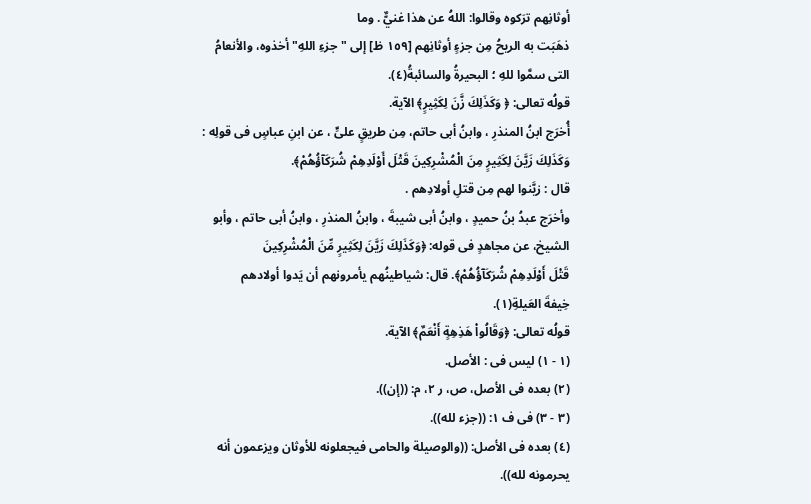أوثانِهم ترَكوه وقالوا: اللهُ عن هذا غنيٌّ . وما
ذهَبَت به الريحُ مِن جزءٍ أوثانِهم [١٥٩ ظ] إلى " جزءِ اللهِ" أخذوه، والأنعامُ
التى سمَّوا للهِ ؛ البحيرةُ والسائبةُ(٤).
قولُه تعالى: ﴿ وَكَذَلِكَ زَّنَ لِكَثِيرٍ﴾ الآية.
أُخرَج ابنُ المنذرِ ، وابنُ أبى حاتم، مِن طريقٍ علىٍّ ، عن ابنِ عباسٍ فى قولِه :
وَكَذَلِكَ زَيَّنَ لِكَثِيرٍ مِنَ الْمُشْرِكِينَ قَتْلَ أَوْلَدِهِمْ شُرَكَآؤُهُمْ﴾.
قال : زيَّنوا لهم مِن قتلِ أولادِهم .
وأخرَج عبدُ بنُ حميدٍ ، وابنُ أبى شيبةَ ، وابنُ المنذرِ ، وابنُ أبى حاتم ، وأبو
الشيخ، عن مجاهدٍ فى قوله: ﴿وَكَذَلِكَ زَيَّنَ لِكَثِيرٍ مِّنَ الْمُشْرِكِينَ
قَتْلَ أَوْلَدِهِمْ شُرَكَآؤُهُمْ﴾. قال: شياطينُهم يأمرونهم أن يَدوا أولادهم
خِيفةَ العَيلةِ(١).
قولُه تعالى: ﴿وَقَالُواْ هَذِهِةٍ أَنْعَمٌ﴾ الآية.
(١ - ١) ليس فى : الأصل.
(٢) بعده فى الأصل، ص، ر ٢، م: ((إن)).
(٣ - ٣) فى ف ١: ((جزء لله)).
(٤) بعده فى الأصل: ((والوصيلة والحامى فيجعلونه للأوثان ويزعمون أنه يحرمونه لله)).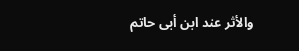والأثر عند ابن أبى حاتم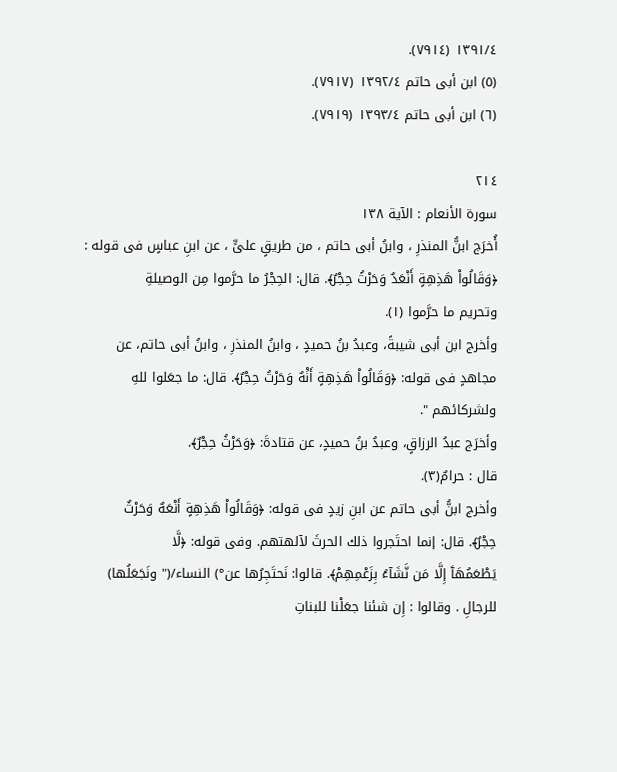١٣٩١/٤ (٧٩١٤).
(٥) ابن أبى حاتم ١٣٩٢/٤ (٧٩١٧).
(٦) ابن أبى حاتم ١٣٩٣/٤ (٧٩١٩).

٢١٤
سورة الأنعام : الآية ١٣٨
أُخرَج ابنُّ المنذرِ ، وابنُ أبى حاتم ، من طريقٍ علىٍّ ، عن ابنِ عباسٍ فى قوله :
﴿وَقَالُواْ هَذِهِةٍ أَنْعَدٌ وَحَرْثُ حِجْرٌ﴾. قال: الحِجْرُ ما حرَّموا مِن الوصيلةِ
وتحريم ما حرَّموا (١).
وأخرج ابن أبى شيبةً، وعبدُ بنُ حميدٍ ، وابنُ المنذرِ ، وابنُ أبى حاتم، عن
مجاهدٍ فى قوله: ﴿وَقَالُواْ هَذِهِةٍ أَنَْهٌ وَحَرْتُ حِجْرٌ﴾. قال: ما جعَلوا للهِ
ولشركائهم ".
وأخرَج عبدُ الرزاقٍ، وعبدُ بنُ حميدٍ، عن قتادةَ: ﴿وَحَرْثُ حِجْرٌ﴾.
قال : حرامٌ(٣).
وأخرج ابنُّ أبى حاتم عن ابنِ زيدٍ فى قوله: ﴿وَقَالُواْ هَذِهِةٍ أَنْعَهٌ وَحَرْثٌ
حِجْرٌ﴾. قال: إنما احتَجروا ذلك الحرثَ لآلهتهم. وفى قوله: ﴿لَّا
يَطْعَمُهَآَ إِلَّا مَن نَّشَآءُ بِزَعْمِهِمْ﴾. قالوا: نَحتَجِرُها عن°) النساء/(" ونَجَعَلُها)
للرجالِ . وقالوا : إِن شئنا جعَلْنا للبناتِ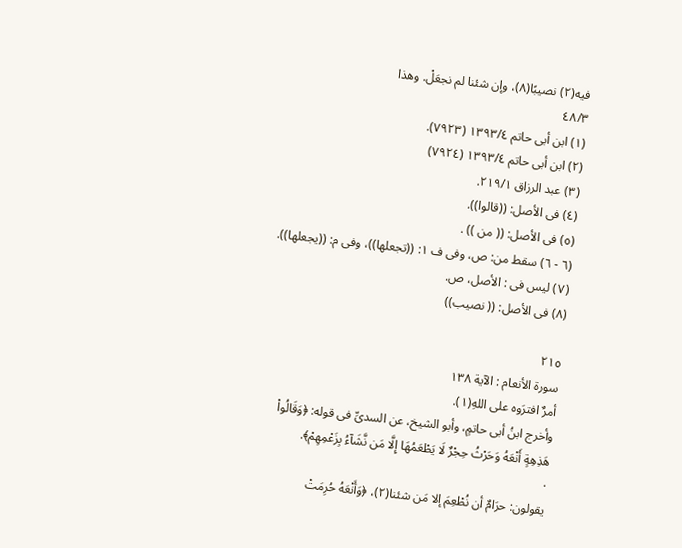فيه(٢) نصيبًا(٨)، وإن شئنا لم نجعَلْ. وهذا
٤٨/٣
(١) ابن أبى حاتم ١٣٩٣/٤ (٧٩٢٣).
(٢) ابن أبى حاتم ١٣٩٣/٤ (٧٩٢٤)
(٣) عبد الرزاق ٢١٩/١.
(٤) فى الأصل: ((قالوا)).
(٥) فى الأصل: (( من )) .
(٦ - ٦) سقط من: ص، وفى ف ١: ((تجعلها))، وفى م: ((يجعلها)).
(٧) لیس فی : الأصل، ص.
(٨) فى الأصل: (( نصيب))

٢١٥
سورة الأنعام : الآية ١٣٨
أمرٌ افترَوه على اللهِ(١).
وأخرج ابنُ أبى حاتمٍ، وأبو الشيخ، عن السدىِّ فى قوله: ﴿وَقَالُواْ
هَذِهِةٍ أَنْعَهُ وَحَرْثُ حِجْرٌ لَا يَطْعَمُهَا إِلَّا مَن نَّشَآءُ بِزَعْمِهِمْ﴾.
٠
يقولون: حرَامٌ أن نُطْعِمَ إلا مَن شئنا(٢)، ﴿وَأَنْعَهُ حُرِمَتْ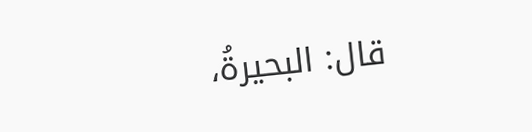قال: البحيرةُ،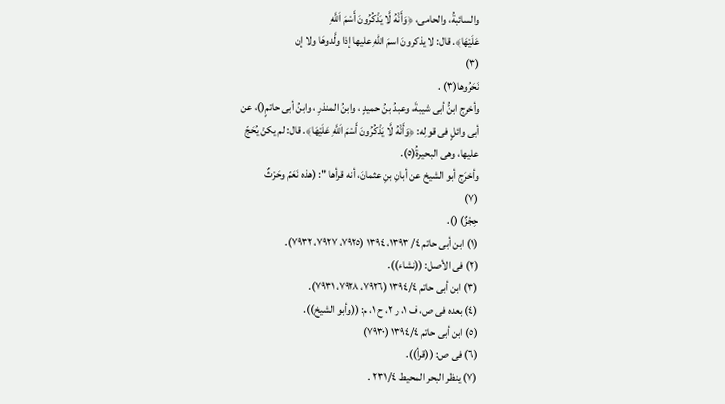والسائبةُ، والحامى، ﴿وَأَنَْهُ لَّا يَذْكُرُونَ أَسْمَ اَللَّهِ
عَلَيْهَا﴾. قال: لا يذكرونَ اسمَ اللهِ عليها إذا ولَّدوهَا ولا إن
(٣)
نَحَرُوها(٣) .
وأخرج ابنُّ أبى شيبةَ، وعبدُ بنُ حميدٍ ، وابنُ المنذرِ ، وابنُ أبى حاتمٍ()، عن
أبى وائلٍ فى قولِه: ﴿وَأَنَْهُ لَّا يَذْكُرُونَ أَسْمَ اَللَّهِ عَلَيْهَا﴾. قال: لم يكنْ يُحَجّ
عليها، وهى البحيرةُ(٥).
وأخرَج أبو الشيخ عن أبانِ بنِ عثمانَ، أنه قرأها ": (هذه نَعَمّ وحَرْثٌ
(٧)
حِجْزٌ) ().
(١) ابن أبى حاتم ٤/ ١٣٩٣، ١٣٩٤ (٧٩٢٥، ٧٩٢٧، ٧٩٣٢).
(٢) فى الأصل: ((نشاء)).
(٣) ابن أبى حاتم ١٣٩٤/٤ (٧٩٢٦، ٧٩٢٨، ٧٩٣١).
(٤) بعده فى ص، ف ١، ر ٢، ح ١، م: ((وأبو الشيخ)).
(٥) ابن أبى حاتم ١٣٩٤/٤ (٧٩٣٠)
(٦) فى ص: ((قرأ)).
(٧) ينظر البحر المحيط ٢٣١/٤ .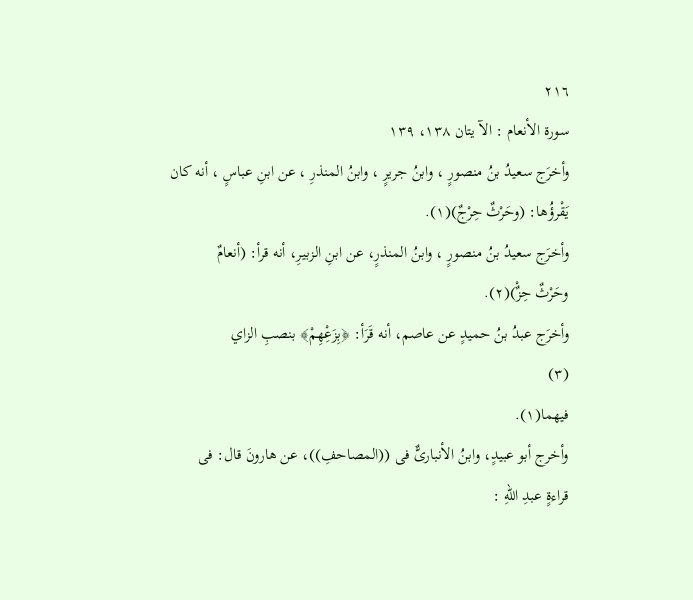٢١٦
سورة الأنعام : الآ يتان ١٣٨، ١٣٩
وأخرَج سعيدُ بنُ منصورٍ ، وابنُ جريرٍ ، وابنُ المنذرِ ، عن ابنِ عباسٍ ، أنه كان
يَقْرؤُها: (وحَرْثٌ حِرْجٌ)(١).
وأخرَج سعيدُ بنُ منصورٍ ، وابنُ المنذرٍ، عن ابنِ الزبيرِ، أنه قرأ: (أنعامٌ
وحَرْثٌ حِزٌْ)(٢).
وأخرَج عبدُ بنُ حميدٍ عن عاصم، أنه قَرَأ: ﴿بِزَعِْهِمْ﴾ بنصبِ الزاي
(٣)
فيهما(١).
وأخرج أبو عبيدٍ، وابنُ الأنبارىٌّ فى ((المصاحفِ))، عن هارونَ قال: فى
قراءةٍ عبدِ اللهِ :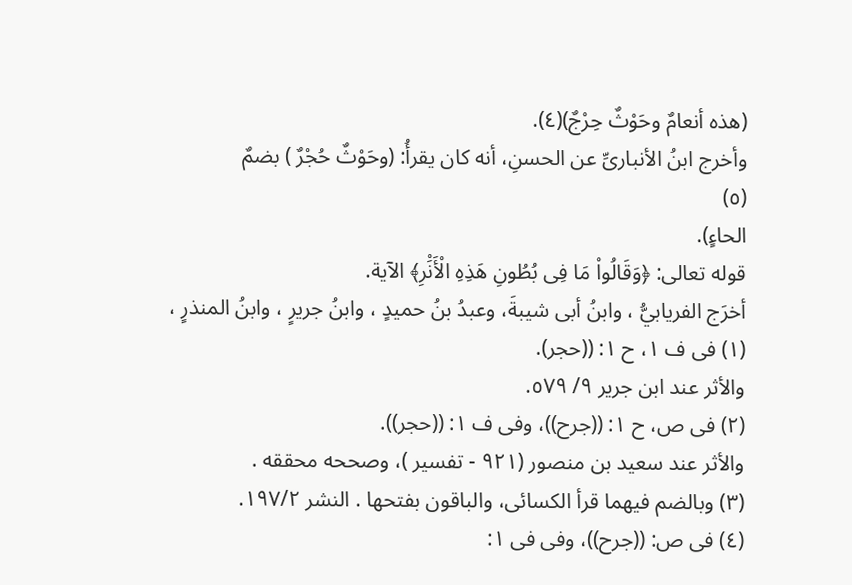(هذه أنعامٌ وحَوْثٌ حِرْجٌ)(٤).
وأخرج ابنُ الأنبارىِّ عن الحسنِ، أنه كان يقرأُ: (وحَوْثٌ حُجْرٌ ) بضمٌ
(٥)
الحاءٍ).
قوله تعالى: ﴿وَقَالُواْ مَا فِى بُطُونِ هَذِهِ الْأَنَْرِ﴾ الآية.
أخرَج الفريابيُّ ، وابنُ أبى شيبةَ، وعبدُ بنُ حميدٍ ، وابنُ جريرٍ ، وابنُ المنذرٍ ،
(١) فى ف ١، ح ١: ((حجر).
والأثر عند ابن جرير ٩/ ٥٧٩.
(٢) فى ص، ح ١: ((جرح))، وفى ف ١: ((حجر)).
والأثر عند سعید بن منصور (٩٢١ - تفسير )، وصححه محققه .
(٣) وبالضم فيهما قرأ الكسائى، والباقون بفتحها . النشر ١٩٧/٢.
(٤) فى ص: ((جرح))، وفى فى ١: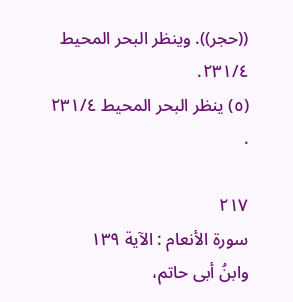((حجر)). وينظر البحر المحيط ٢٣١/٤.
(٥) ينظر البحر المحيط ٢٣١/٤ .

٢١٧
سورة الأنعام : الآية ١٣٩
وابنُ أبى حاتم،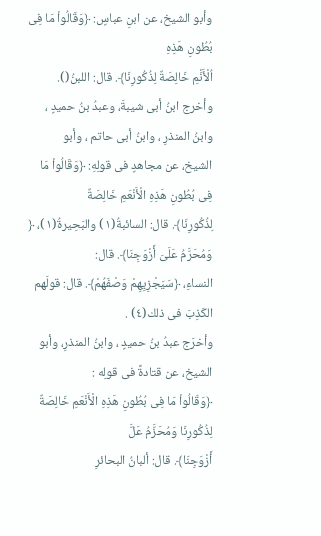وأبو الشيخ، عن ابنِ عباسٍ: ﴿وَقَالُواْ مَا فِى بُطُونِ هَذِهِ
اُلْأَنَْمِ خَالِصَةٌ لِذُكُورِنَا﴾. قال: اللبنُ().
وأخرج ابنُ أبى شيبةَ، وعبدُ بنُ حميدٍ ، وابنُ المنذرِ ، وابنُ أبى حاتم ، وأبو
الشيخ، عن مجاهدٍ فى قولِهِ: ﴿وَقَالُواْ مَا فِى بُطُونِ هَذِهِ الْأَنْعَمِ خَالِصَةٌ
لِذُكُورِنَا﴾. قال: السائبةُ(١) والبَحِيرةُ(١)، ﴿ وَمُحَرَّمُ عَلَىَ أَزْوَجِنَا﴾. قال:
النساءِ، ﴿سَيَجْزِيِهِمْ وَصْفَهُمْ﴾. قال: قولَهم الكَذِبَ فى ذلك(٤) .
وأخرَج عبدُ بنُ حميدٍ ، وابنُ المنذرِ، وأبو الشيخ، عن قتادةً فى قولِه :
﴿وَقَالُواْ مَا فِى بُطُونِ هَذِهِ الْأَنْعَمِ خَالِصَةٌ لِذُكُورِنَا وَمُحَزَّمُ عَلَّ
أَزْوَجِنَا﴾. قال: ألبانُ البحائرِ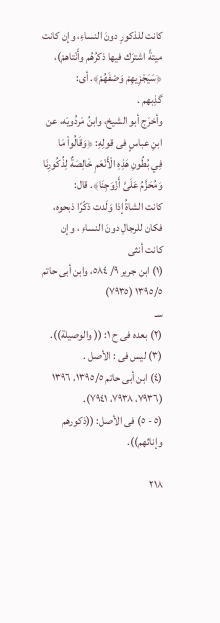كانت للذكورِ دونَ النساءِ، وإن كانت
ميتةً اشترَك فيها ذكرُهُم وأَنْتاهمْ)، ﴿سَيَجْزِيهِمْ وَصْفَهُمْ﴾. أى:
گذِبهم .
وأخرَج أبو الشيخ، وابنُ مَردُويَه، عن ابنِ عباسٍ فى قولِهِ: ﴿وَقَالُواْ مَا
فِي بُطُونِ هَذِهِ الْأَنْعَمِ خَالِصَةٌ لِذُكُورِنَا وَمُحَزَّمُ عَلَىَّ أَزْوَجِنَا﴾. قال:
كانت الشاةُ إذا وَلَدت ذكّرًا ذبحوه، فكان للرجالِ دونَ النساءِ ، وإن كانت أنثى
(١) ابن جرير ٩/ ٥٨٤، وابن أبى حاتم ١٣٩٥/٥ (٧٩٣٥)
سـ
(٢) بعده فى ح ١: (( والوصيلة)).
(٣) ليس فى : الأصل .
(٤) ابن أبى حاتم ١٣٩٥/٥، ١٣٩٦ (٧٩٣٦، ٧٩٣٨، ٧٩٤١).
(٥ - ٥) فى الأصل: ((ذكورهم وإناثهم)).

٢١٨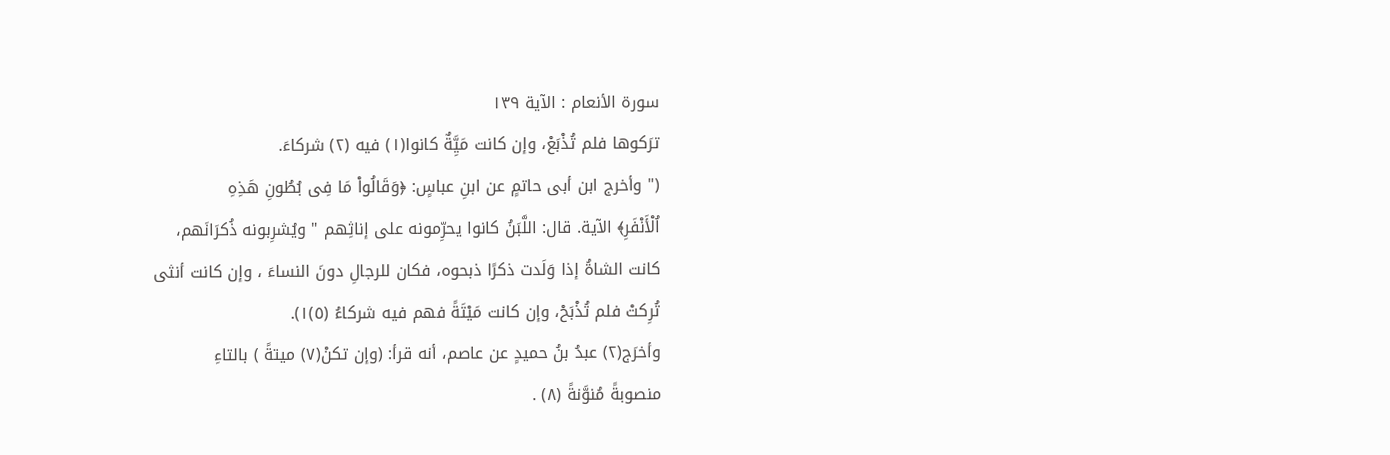سورة الأنعام : الآية ١٣٩
ترَكوها فلم تُذْبَعْ، وإن كانت مَيَِّةٌ كانوا(١) فيه (٢) شركاءَ.
(" وأخرج ابن أبى حاتمٍ عن ابنِ عباسٍ: ﴿وَقَالُواْ مَا فِى بُطُونِ هَذِهِ
اُلْأَنْفَرِ﴾ الآية. قال: اللَّبَنُ كانوا يحرِّمونه على إناثِهم " ويُشرِبونه ذُكرَانَهم،
كانت الشاةُ إذا وَلَدت ذكرًا ذبحوه، فكان للرجالِ دونَ النساءَ ، وإن كانت أنثى
تُرِكتْ فلم تُذْبَحْ، وإن كانت مَيْتَةً فهم فيه شركاءُ (٥)١).
وأخرَج(٢) عبدُ بنُ حميدٍ عن عاصم، أنه قرأ: (وإن تكنْ(٧) ميتةً ) بالتاءِ
منصوبةً مُنوَّنةً (٨) .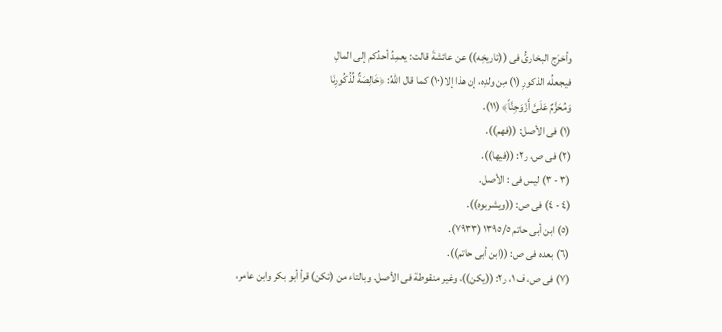وأخرَج البخارىُّ فى ((تاريخِه)) عن عائشةَ قالت: يعمِدُ أحدُكم إلى المالِ
فيجعلُه الذكورِ (١) مِن ولدِه، إن هذا إلا(١٠) كما قال اللهُ: ﴿خَالِصَةٌ لِّذُكُورِنَا
وَمُحَزَّمٌ عَلَىَّ أَزْوَجِنَّاً﴾ (١١).
(١) فى الأصل: ((فهم)).
(٢) فى ص، ر٢: ((فيها)).
(٣ - ٣) ليس فى : الأصل.
(٤ - ٤) فى ص: ((ويشربوه)).
(٥) ابن أبى حاتم ١٣٩٥/٥ (٧٩٣٣).
(٦) بعده فى ص: ((ابن أبى حاتم)).
(٧) فى ص، ف ١، ر٢: ((يكن))، وغير منقوطة فى الأصل. وبالتاء من (تكن) قرأ أبو بكر وابن عامر،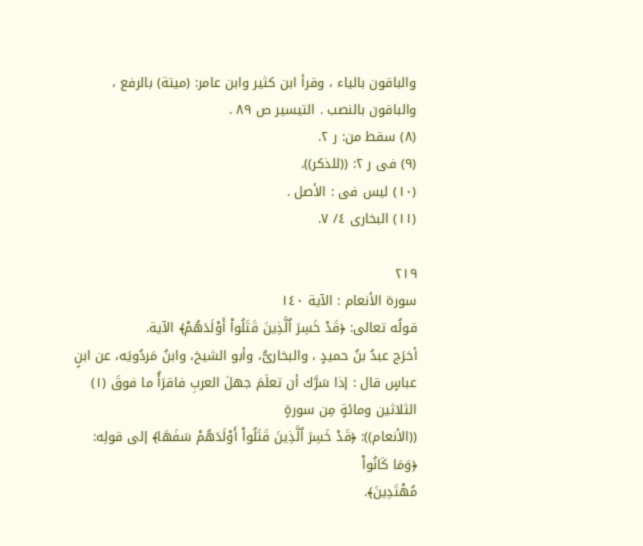والباقون بالياء ، وقرأ ابن كثير وابن عامر: (ميتة) بالرفع ، والباقون بالنصب . التيسير ص ٨٩ .
(٨) سقط من: ر ٢.
(٩) فى ر ٢: ((للذكر)).
(١٠) ليس فى : الأصل .
(١١) البخارى ٤/ ٧.

٢١٩
سورة الأنعام : الآية ١٤٠
قولُه تعالى: ﴿قَدْ خَسِرَ اُلَّذِينَ قَتَلُواْ أَوْلَدَهُمْ﴾ الآية.
أخرَج عبدُ بنُ حميدٍ ، والبخارىُّ، وأبو الشيخ، وابنُ مَردُويَه، عن ابنٍ
عباسٍ قال : إذا سَرَّك أن تعلَمَ جهلَ العربِ فاقرَأُ ما فوقَ (١) الثلاثين ومائةٍ مِن سورةٍ
((الأنعام)): ﴿قَدْ خَسِرَ اُلَّذِينَ قَتَلُواْ أَوْلَدَهُمْ سَفَهَا﴾ إلى قولِه: ﴿وَمَا كَانُواْ
مُهْتَدِينَ﴾.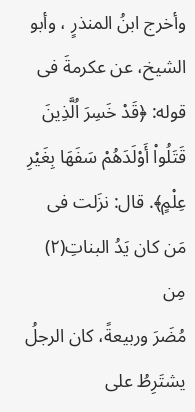وأخرج ابنُ المنذرٍ ، وأبو الشيخ، عن عكرمةَ فى قوله: ﴿قَدْ خَسِرَ اُلَّذِينَ
قَتَلُواْ أَوْلَدَهُمْ سَفَهَا بِغَيْرِ عِلْمٍ﴾. قال: نزَلت فى مَن كان يَدُ البناتِ(٢) مِن
مُضَرَ وربيعةً، كان الرجلُ يشتَرِطُ على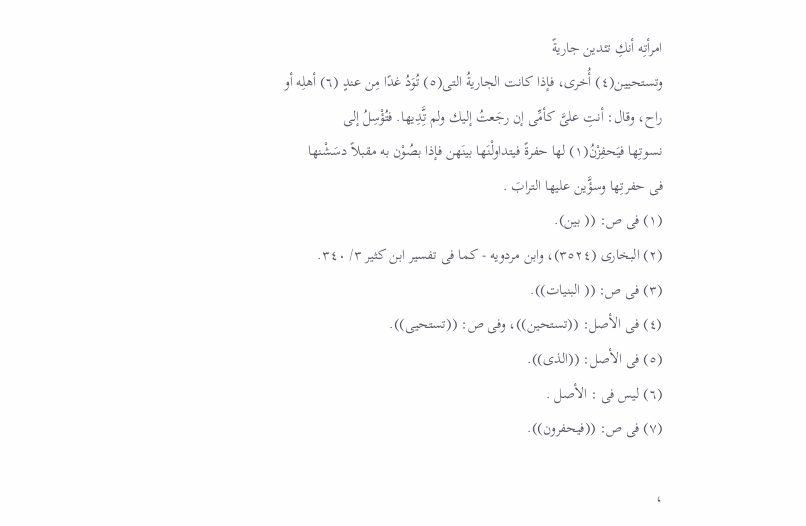امرأتِه أنكِ تئدين جاريةً
وتستحيين(٤) أُخرى، فإذا كانت الجاريةُ التى(٥) تُوَدُ غدًا مِن عندٍ (٦) أهلِه أو
راح، وقال: أنتِ علىَّ كأمِّى إن رجَعتُ إليك ولم تَِّدِيها. فتُؤْسِلُ إلى
نسوتِها فيَحفِزْنُ(١) لها حفرةً فيتداولْنَها بينَهن فإذا بصُوْن به مقبلاً دسَشْنها
فى حفرتِها وسؤَّين عليها الترابَ .
(١) فى ص: (( بين).
(٢) البخارى (٣٥٢٤)، وابن مردويه - كما فى تفسير ابن كثير ٣/ ٣٤٠.
(٣) فى ص: (( البنيات)).
(٤) فى الأصل: ((تستحين))، وفى ص: ((تستحيى)).
(٥) فى الأصل: ((الذى)).
(٦) ليس فى : الأصل .
(٧) فى ص: ((فيحفرون)).

،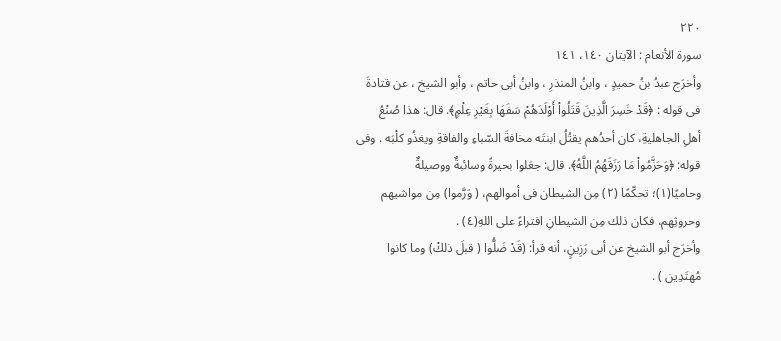٢٢٠
سورة الأنعام : الآيتان ١٤٠، ١٤١
وأخرَج عبدُ بنُ حميدٍ ، وابنُ المنذرِ ، وابنُ أبى حاتم ، وأبو الشيخ ، عن قتادةَ
فى قوله : ﴿قَدْ خَسِرَ الَّذِينَ قَتَلُواْ أَوْلَدَهُمْ سَفَهَا بِغَيْرِ عِلْمٍ﴾. قال: هذا صُنْعُ
أهلِ الجاهليةِ، كان أحدُهم يقتُلُ ابنتَه مخافةَ السّباءِ والفاقةِ ويغذُو كلْبَه . وفى
قوله: ﴿وَحَزَّمُواْ مَا رَزَقَهُمُ اللَّهُ﴾. قال: جعَلوا بحيرةً وسائبةٌ ووصيلةٌ
وحاميًا(١)؛ تحكّمًا (٢) مِن الشيطان فى أموالهم، ( وَرَّموا) مِن مواشيهم
وحروثِهم، فكان ذلك مِن الشيطانِ افتراءً على اللهِ(٤) .
وأخرَج أبو الشيخ عن أبى رَزِينٍ، أنه قرأ: (قَدْ ضَلُّوا ( قبلَ ذلكْ) وما كانوا
مُهتَدِين ) .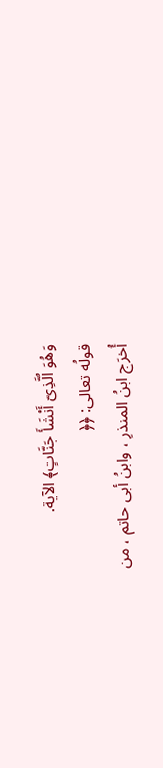وَهُوَ اُلَّذِىّ أَنْشَأَ جَنَّاتٍ﴾ الآية.
قولُه تعالى: ﴿﴿
أُخرَج ابنُ المنذرِ ، وابنُ أبى حاتم ، من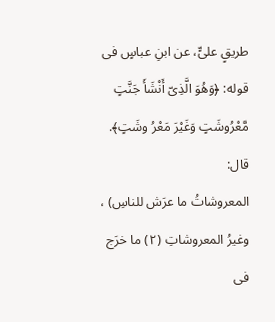طريقٍ علىٍّ، عن ابنِ عباسٍ فى
قوله: ﴿وَهُوَ الَّذِىّ أَنْشَأَ جَنَّتٍ مَّعْرُوشَتٍ وَغَيْرَ مَعْرُ وشَتٍ﴾. قال:
المعروشاتُ ما عرَش للناسِ) ، وغيرُ المعروشاتِ (٢) ما خرَج فى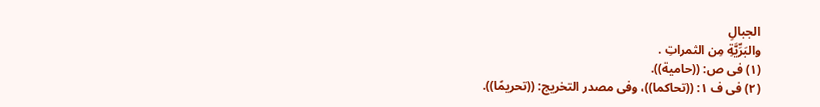الجبالِ
والبَرِّيَّةِ مِن الثمراتِ .
(١) فى ص: ((حامية)).
(٢) فى ف ١: ((تحاكما))، وفى مصدر التخريج: ((تحريمًا)).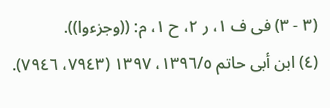(٣ - ٣) فى ف ١، ر ٢، ح ١، م: ((وجزءوا)).
(٤) ابن أبى حاتم ١٣٩٦/٥، ١٣٩٧ (٧٩٤٣، ٧٩٤٦).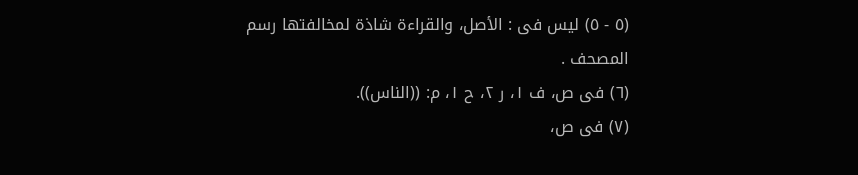(٥ - ٥) ليس فى : الأصل، والقراءة شاذة لمخالفتها رسم المصحف .
(٦) فى ص، ف ١، ر ٢، ح ١، م: ((الناس)).
(٧) فى ص،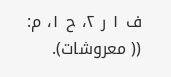ف ١ ر ٢، ح ١، م: (( معروشات).